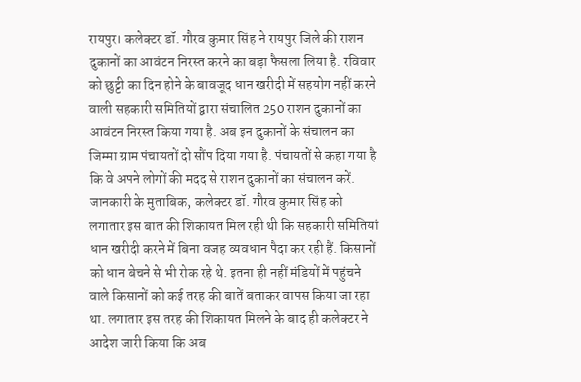रायपुर। कलेक्टर डॉ. गौरव कुमार सिंह ने रायपुर जिले की राशन दुकानों का आवंटन निरस्त करने का बड़ा फैसला लिया है. रविवार को छुट्टी का दिन होने के बावजूद धान खरीदी में सहयोग नहीं करने वाली सहकारी समितियों द्वारा संचालित 250 राशन दुकानों का आवंटन निरस्त किया गया है. अब इन दुकानों के संचालन का जिम्मा ग्राम पंचायतों दो सौंप दिया गया है. पंचायतों से कहा गया है कि वे अपने लोगों की मदद से राशन दुकानों का संचालन करें.
जानकारी के मुताबिक, कलेक्टर डॉ. गौरव कुमार सिंह को लगातार इस बात की शिकायत मिल रही थी कि सहकारी समितियां धान खरीदी करने में बिना वजह व्यवधान पैदा कर रही हैं. किसानों को धान बेचने से भी रोक रहे थे. इतना ही नहीं मंडियों में पहुंचने वाले किसानों को कई तरह की बातें बताकर वापस किया जा रहा था. लगातार इस तरह की शिकायत मिलने के बाद ही कलेक्टर ने आदेश जारी किया कि अब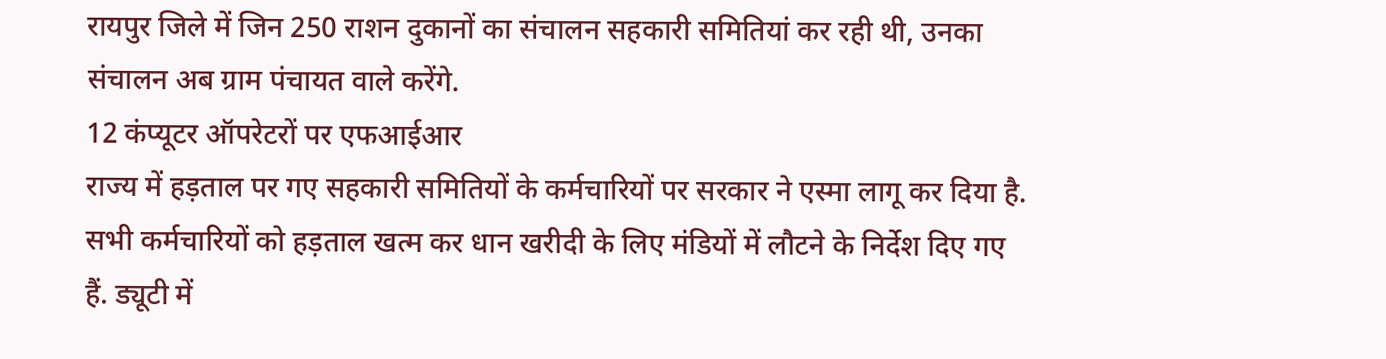रायपुर जिले में जिन 250 राशन दुकानों का संचालन सहकारी समितियां कर रही थी, उनका संचालन अब ग्राम पंचायत वाले करेंगे.
12 कंप्यूटर ऑपरेटरों पर एफआईआर
राज्य में हड़ताल पर गए सहकारी समितियों के कर्मचारियों पर सरकार ने एस्मा लागू कर दिया है. सभी कर्मचारियों को हड़ताल खत्म कर धान खरीदी के लिए मंडियों में लौटने के निर्देश दिए गए हैं. ड्यूटी में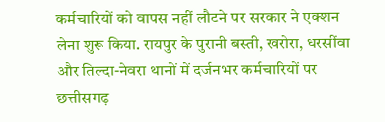कर्मचारियों को वापस नहीं लौटने पर सरकार ने एक्शन लेना शुरू किया. रायपुर के पुरानी बस्ती, खरोरा, धरसींवा और तिल्दा-नेवरा थानों में दर्जनभर कर्मचारियों पर छत्तीसगढ़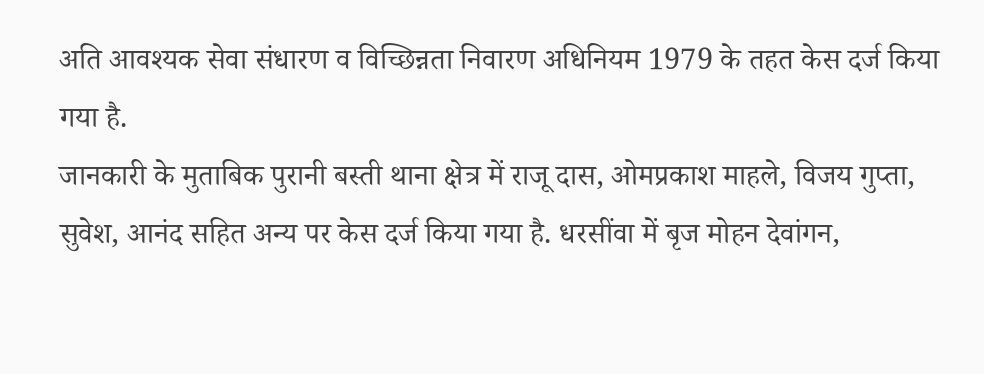अति आवश्यक सेवा संधारण व विच्छिन्नता निवारण अधिनियम 1979 के तहत केस दर्ज किया गया है.
जानकारी के मुताबिक पुरानी बस्ती थाना क्षेत्र में राजू दास, ओमप्रकाश माहले, विजय गुप्ता, सुवेश, आनंद सहित अन्य पर केस दर्ज किया गया है. धरसींवा में बृज मोहन देवांगन,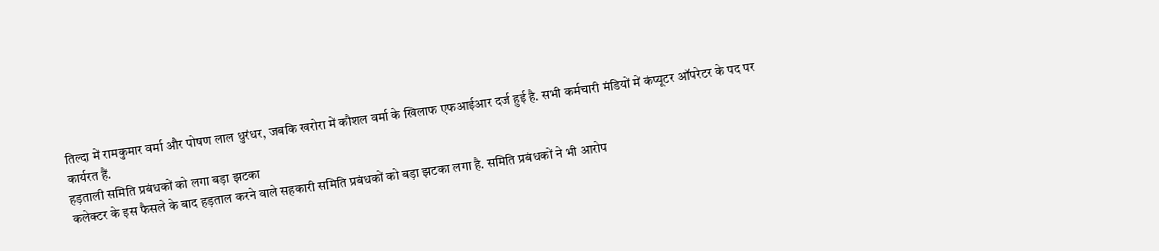तिल्दा में रामकुमार वर्मा और पोषण लाल धुरंधर, जबकि खरोरा में कौशल वर्मा के खिलाफ एफआईआर दर्ज हुई है. सभी कर्मचारी मंडियों में कंप्यूटर ऑपरेटर के पद पर कार्यरत हैं.
हड़ताली समिति प्रबंधकों को लगा बड़ा झटका
कलेक्टर के इस फैसले के बाद हड़ताल करने वाले सहकारी समिति प्रबंधकों को बड़ा झटका लगा है. समिति प्रबंधकों ने भी आरोप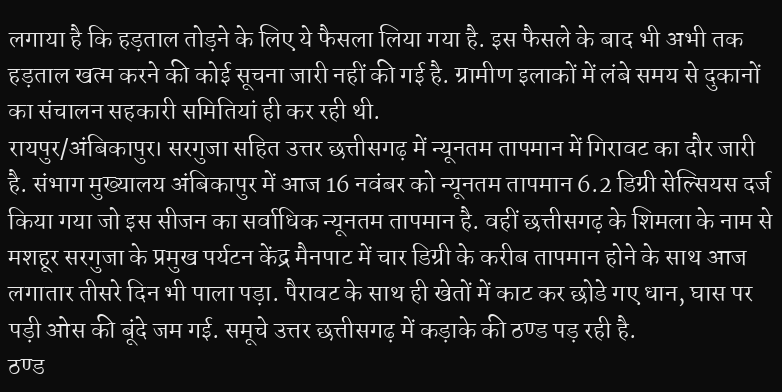लगाया है कि हड़ताल तोड़ने के लिए ये फैसला लिया गया है. इस फैसले के बाद भी अभी तक हड़ताल खत्म करने की कोई सूचना जारी नहीं की गई है. ग्रामीण इलाकों में लंबे समय से दुकानों का संचालन सहकारी समितियां ही कर रही थी.
रायपुर/अंबिकापुर। सरगुजा सहित उत्तर छत्तीसगढ़ में न्यूनतम तापमान में गिरावट का दौर जारी है. संभाग मुख्यालय अंबिकापुर में आज 16 नवंबर को न्यूनतम तापमान 6.2 डिग्री सेल्सियस दर्ज किया गया जो इस सीजन का सर्वाधिक न्यूनतम तापमान है. वहीं छत्तीसगढ़ के शिमला के नाम से मशहूर सरगुजा के प्रमुख पर्यटन केंद्र मैनपाट में चार डिग्री के करीब तापमान होने के साथ आज लगातार तीसरे दिन भी पाला पड़ा. पैरावट के साथ ही खेतों में काट कर छोडे गए धान, घास पर पड़ी ओस की बूंदे जम गई. समूचे उत्तर छत्तीसगढ़ में कड़ाके की ठण्ड पड़ रही है.
ठण्ड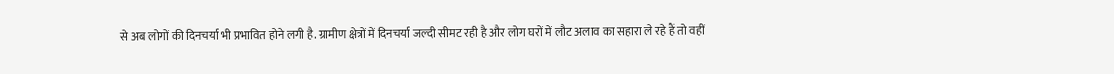से अब लोगों की दिनचर्या भी प्रभावित होने लगी है. ग्रामीण क्षेत्रों में दिनचर्या जल्दी सीमट रही है और लोग घरों में लौट अलाव का सहारा ले रहे हैं तो वहीं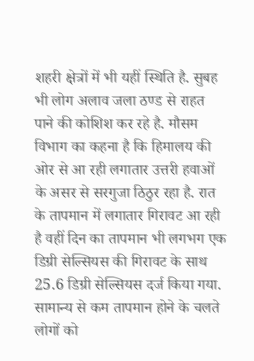शहरी क्षेत्रों में भी यहीं स्थिति है. सुबह भी लोग अलाव जला ठण्ड से राहत पाने की कोशिश कर रहे है. मौसम विभाग का कहना है कि हिमालय की ओर से आ रही लगातार उत्तरी हवाओं के असर से सरगुजा ठिठुर रहा है. रात के तापमान में लगातार गिरावट आ रही है वहीं दिन का तापमान भी लगभग एक डिग्री सेल्सियस की गिरावट के साथ 25.6 डिग्री सेल्सियस दर्ज किया गया. सामान्य से कम तापमान होने के चलते लोगों को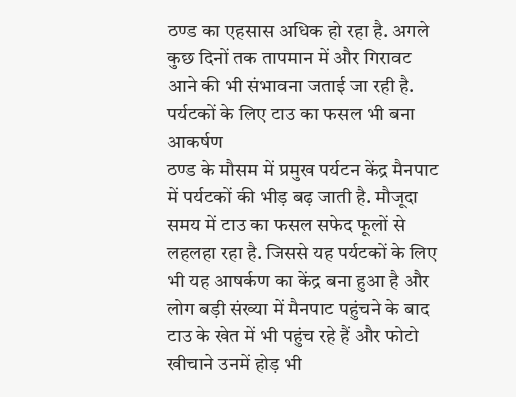ठण्ड का एहसास अधिक हो रहा है. अगले कुछ दिनों तक तापमान में और गिरावट आने की भी संभावना जताई जा रही है.
पर्यटकों के लिए टाउ का फसल भी बना आकर्षण
ठण्ड के मौसम में प्रमुख पर्यटन केंद्र मैनपाट में पर्यटकों की भीड़ बढ़ जाती है. मौजूदा समय में टाउ का फसल सफेद फूलों से लहलहा रहा है. जिससे यह पर्यटकों के लिए भी यह आषर्कण का केंद्र बना हुआ है और लोग बड़ी संख्या में मैनपाट पहुंचने के बाद टाउ के खेत में भी पहुंच रहे हैं और फोटो खीचाने उनमें होड़ भी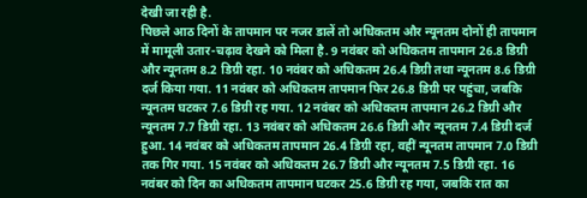देखी जा रही है.
पिछले आठ दिनों के तापमान पर नजर डालें तो अधिकतम और न्यूनतम दोनों ही तापमान में मामूली उतार-चढ़ाव देखने को मिला है. 9 नवंबर को अधिकतम तापमान 26.8 डिग्री और न्यूनतम 8.2 डिग्री रहा. 10 नवंबर को अधिकतम 26.4 डिग्री तथा न्यूनतम 8.6 डिग्री दर्ज किया गया. 11 नवंबर को अधिकतम तापमान फिर 26.8 डिग्री पर पहुंचा, जबकि न्यूनतम घटकर 7.6 डिग्री रह गया. 12 नवंबर को अधिकतम तापमान 26.2 डिग्री और न्यूनतम 7.7 डिग्री रहा. 13 नवंबर को अधिकतम 26.6 डिग्री और न्यूनतम 7.4 डिग्री दर्ज हुआ. 14 नवंबर को अधिकतम तापमान 26.4 डिग्री रहा, वहीं न्यूनतम तापमान 7.0 डिग्री तक गिर गया. 15 नवंबर को अधिकतम 26.7 डिग्री और न्यूनतम 7.5 डिग्री रहा. 16 नवंबर को दिन का अधिकतम तापमान घटकर 25.6 डिग्री रह गया, जबकि रात का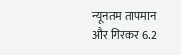न्यूनतम तापमान और गिरकर 6.2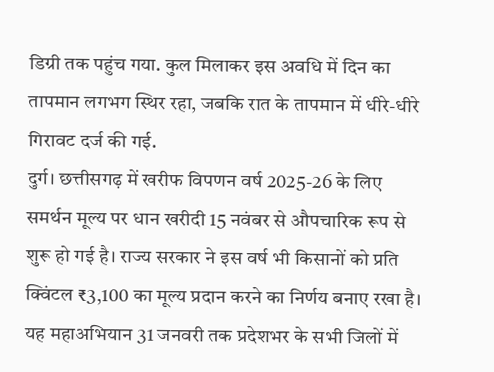डिग्री तक पहुंच गया. कुल मिलाकर इस अवधि में दिन का तापमान लगभग स्थिर रहा, जबकि रात के तापमान में धीरे-धीरे गिरावट दर्ज की गई.
दुर्ग। छत्तीसगढ़ में खरीफ विपणन वर्ष 2025-26 के लिए समर्थन मूल्य पर धान खरीदी 15 नवंबर से औपचारिक रूप से शुरू हो गई है। राज्य सरकार ने इस वर्ष भी किसानों को प्रति क्विंटल ₹3,100 का मूल्य प्रदान करने का निर्णय बनाए रखा है। यह महाअभियान 31 जनवरी तक प्रदेशभर के सभी जिलों में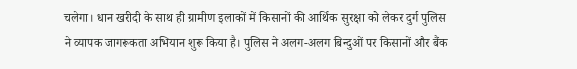चलेगा। धान खरीदी के साथ ही ग्रामीण इलाकों में किसानों की आर्थिक सुरक्षा को लेकर दुर्ग पुलिस ने व्यापक जागरूकता अभियान शुरू किया है। पुलिस ने अलग-अलग बिन्दुओं पर किसानों और बैंक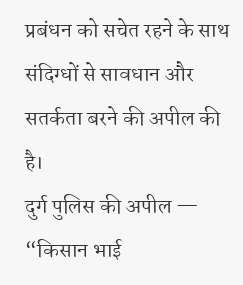प्रबंधन को सचेत रहने के साथ संदिग्धों से सावधान और सतर्कता बरने की अपील की है।
दुर्ग पुलिस की अपील — “किसान भाई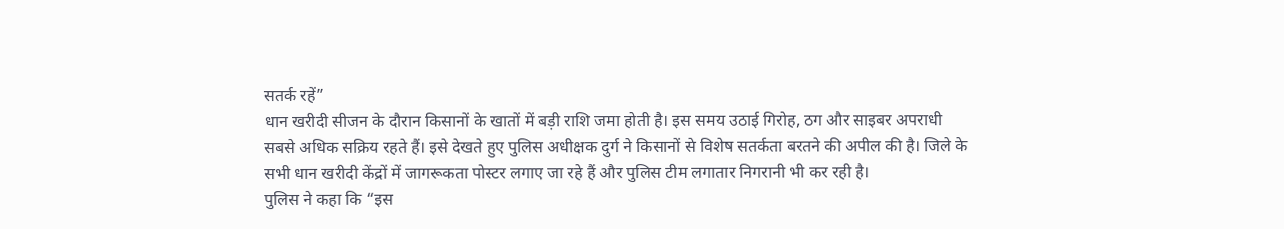सतर्क रहें”
धान खरीदी सीजन के दौरान किसानों के खातों में बड़ी राशि जमा होती है। इस समय उठाई गिरोह, ठग और साइबर अपराधी सबसे अधिक सक्रिय रहते हैं। इसे देखते हुए पुलिस अधीक्षक दुर्ग ने किसानों से विशेष सतर्कता बरतने की अपील की है। जिले के सभी धान खरीदी केंद्रों में जागरूकता पोस्टर लगाए जा रहे हैं और पुलिस टीम लगातार निगरानी भी कर रही है।
पुलिस ने कहा कि “इस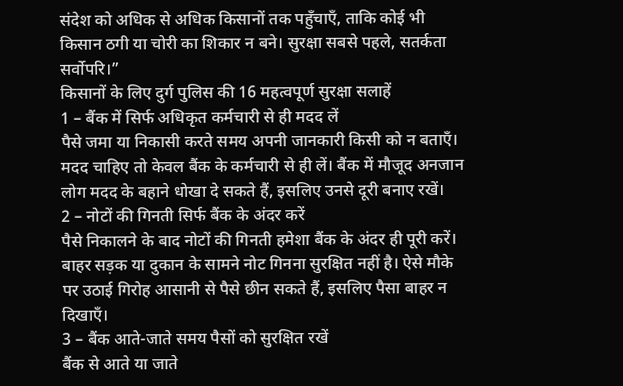संदेश को अधिक से अधिक किसानों तक पहुँचाएँ, ताकि कोई भी किसान ठगी या चोरी का शिकार न बने। सुरक्षा सबसे पहले, सतर्कता सर्वोपरि।”
किसानों के लिए दुर्ग पुलिस की 16 महत्वपूर्ण सुरक्षा सलाहें
1 – बैंक में सिर्फ अधिकृत कर्मचारी से ही मदद लें
पैसे जमा या निकासी करते समय अपनी जानकारी किसी को न बताएँ। मदद चाहिए तो केवल बैंक के कर्मचारी से ही लें। बैंक में मौजूद अनजान लोग मदद के बहाने धोखा दे सकते हैं, इसलिए उनसे दूरी बनाए रखें।
2 – नोटों की गिनती सिर्फ बैंक के अंदर करें
पैसे निकालने के बाद नोटों की गिनती हमेशा बैंक के अंदर ही पूरी करें। बाहर सड़क या दुकान के सामने नोट गिनना सुरक्षित नहीं है। ऐसे मौके पर उठाई गिरोह आसानी से पैसे छीन सकते हैं, इसलिए पैसा बाहर न दिखाएँ।
3 – बैंक आते-जाते समय पैसों को सुरक्षित रखें
बैंक से आते या जाते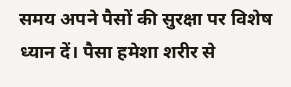समय अपने पैसों की सुरक्षा पर विशेष ध्यान दें। पैसा हमेशा शरीर से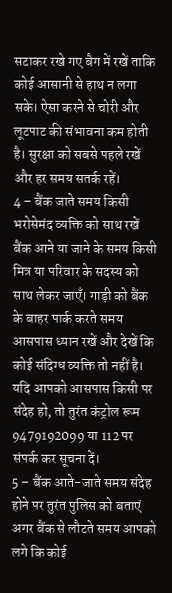सटाकर रखे गए बैग में रखें ताकि कोई आसानी से हाथ न लगा सके। ऐसा करने से चोरी और लूटपाट की संभावना कम होती है। सुरक्षा को सबसे पहले रखें और हर समय सतर्क रहें।
4 – बैंक जाते समय किसी भरोसेमंद व्यक्ति को साथ रखें
बैंक आने या जाने के समय किसी मित्र या परिवार के सदस्य को साथ लेकर जाएँ। गाड़ी को बैंक के बाहर पार्क करते समय आसपास ध्यान रखें और देखें कि कोई संदिग्ध व्यक्ति तो नहीं है। यदि आपको आसपास किसी पर संदेह हो, तो तुरंत कंट्रोल रूम 9479192099 या 112 पर संपर्क कर सूचना दें।
5 – बैंक आते-जाते समय संदेह होने पर तुरंत पुलिस को बताएं
अगर बैंक से लौटते समय आपको लगे कि कोई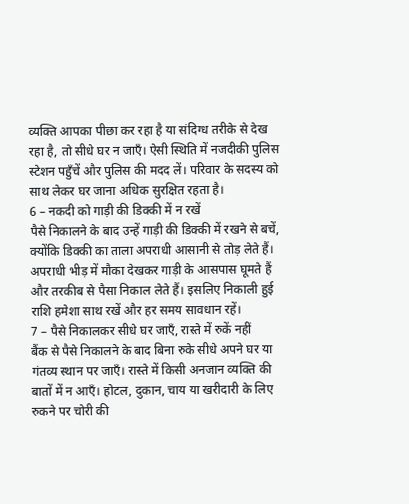व्यक्ति आपका पीछा कर रहा है या संदिग्ध तरीके से देख रहा है, तो सीधे घर न जाएँ। ऐसी स्थिति में नजदीकी पुलिस स्टेशन पहुँचें और पुलिस की मदद लें। परिवार के सदस्य को साथ लेकर घर जाना अधिक सुरक्षित रहता है।
6 – नकदी को गाड़ी की डिक्की में न रखें
पैसे निकालने के बाद उन्हें गाड़ी की डिक्की में रखने से बचें, क्योंकि डिक्की का ताला अपराधी आसानी से तोड़ लेते हैं। अपराधी भीड़ में मौका देखकर गाड़ी के आसपास घूमते हैं और तरकीब से पैसा निकाल लेते हैं। इसलिए निकाली हुई राशि हमेशा साथ रखें और हर समय सावधान रहें।
7 – पैसे निकालकर सीधे घर जाएँ, रास्ते में रुकें नहीं
बैंक से पैसे निकालने के बाद बिना रुके सीधे अपने घर या गंतव्य स्थान पर जाएँ। रास्ते में किसी अनजान व्यक्ति की बातों में न आएँ। होटल, दुकान, चाय या खरीदारी के लिए रुकने पर चोरी की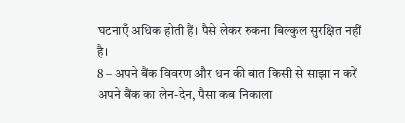घटनाएँ अधिक होती हैं। पैसे लेकर रुकना बिल्कुल सुरक्षित नहीं है।
8 – अपने बैंक विवरण और धन की बात किसी से साझा न करें
अपने बैंक का लेन-देन, पैसा कब निकाला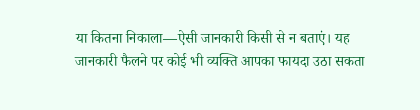या कितना निकाला—ऐसी जानकारी किसी से न बताएं। यह जानकारी फैलने पर कोई भी व्यक्ति आपका फायदा उठा सकता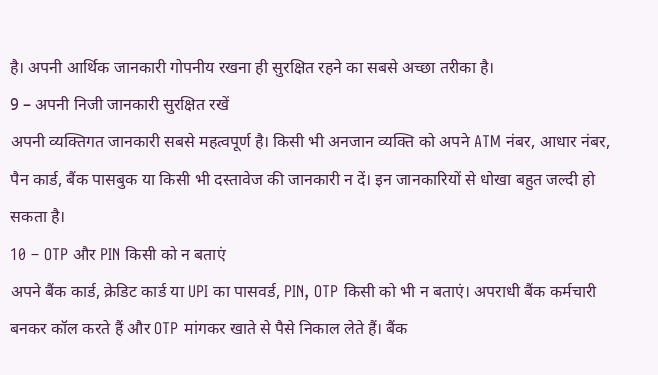है। अपनी आर्थिक जानकारी गोपनीय रखना ही सुरक्षित रहने का सबसे अच्छा तरीका है।
9 – अपनी निजी जानकारी सुरक्षित रखें
अपनी व्यक्तिगत जानकारी सबसे महत्वपूर्ण है। किसी भी अनजान व्यक्ति को अपने ATM नंबर, आधार नंबर, पैन कार्ड, बैंक पासबुक या किसी भी दस्तावेज की जानकारी न दें। इन जानकारियों से धोखा बहुत जल्दी हो सकता है।
10 – OTP और PIN किसी को न बताएं
अपने बैंक कार्ड, क्रेडिट कार्ड या UPI का पासवर्ड, PIN, OTP किसी को भी न बताएं। अपराधी बैंक कर्मचारी बनकर कॉल करते हैं और OTP मांगकर खाते से पैसे निकाल लेते हैं। बैंक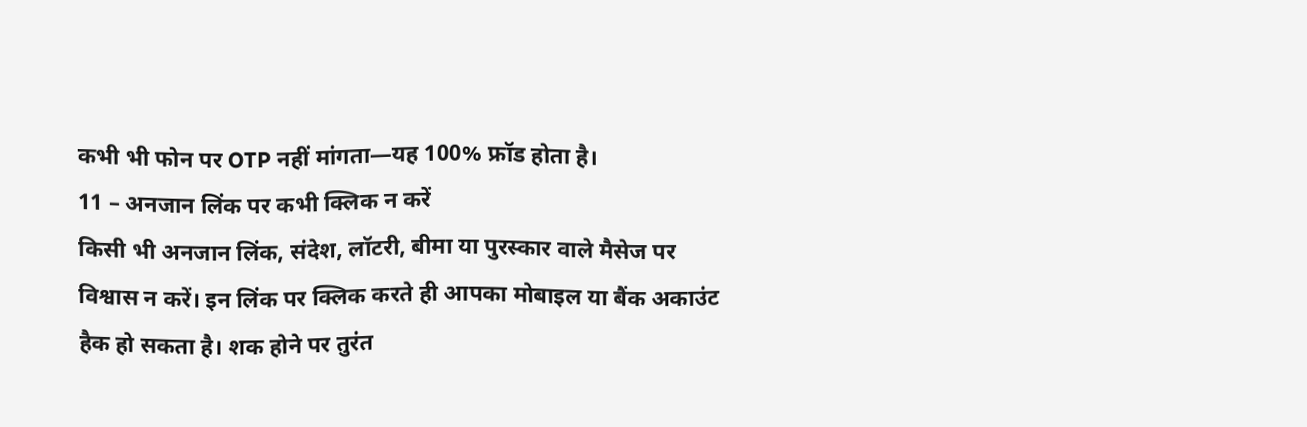कभी भी फोन पर OTP नहीं मांगता—यह 100% फ्रॉड होता है।
11 – अनजान लिंक पर कभी क्लिक न करें
किसी भी अनजान लिंक, संदेश, लॉटरी, बीमा या पुरस्कार वाले मैसेज पर विश्वास न करें। इन लिंक पर क्लिक करते ही आपका मोबाइल या बैंक अकाउंट हैक हो सकता है। शक होने पर तुरंत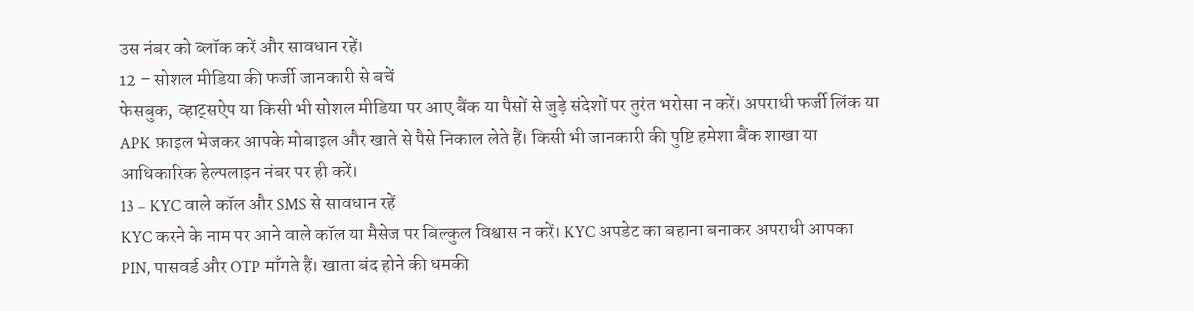उस नंबर को ब्लॉक करें और सावधान रहें।
12 – सोशल मीडिया की फर्जी जानकारी से बचें
फेसबुक, व्हाट्सऐप या किसी भी सोशल मीडिया पर आए बैंक या पैसों से जुड़े संदेशों पर तुरंत भरोसा न करें। अपराधी फर्जी लिंक या APK फ़ाइल भेजकर आपके मोबाइल और खाते से पैसे निकाल लेते हैं। किसी भी जानकारी की पुष्टि हमेशा बैंक शाखा या आधिकारिक हेल्पलाइन नंबर पर ही करें।
13 – KYC वाले कॉल और SMS से सावधान रहें
KYC करने के नाम पर आने वाले कॉल या मैसेज पर बिल्कुल विश्वास न करें। KYC अपडेट का बहाना बनाकर अपराधी आपका PIN, पासवर्ड और OTP माँगते हैं। खाता बंद होने की धमकी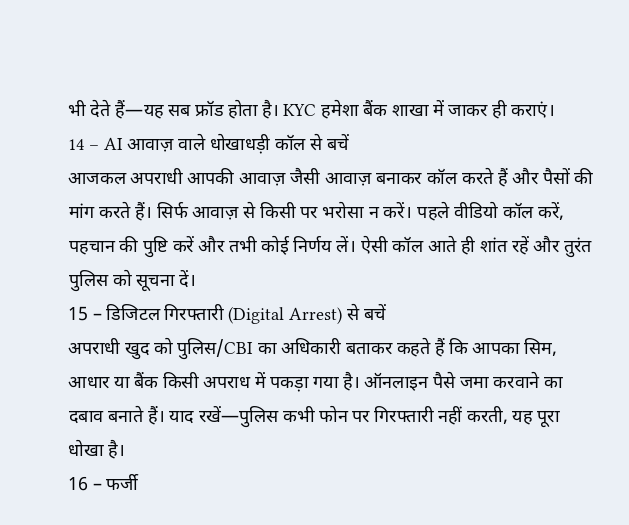भी देते हैं—यह सब फ्रॉड होता है। KYC हमेशा बैंक शाखा में जाकर ही कराएं।
14 – AI आवाज़ वाले धोखाधड़ी कॉल से बचें
आजकल अपराधी आपकी आवाज़ जैसी आवाज़ बनाकर कॉल करते हैं और पैसों की मांग करते हैं। सिर्फ आवाज़ से किसी पर भरोसा न करें। पहले वीडियो कॉल करें, पहचान की पुष्टि करें और तभी कोई निर्णय लें। ऐसी कॉल आते ही शांत रहें और तुरंत पुलिस को सूचना दें।
15 – डिजिटल गिरफ्तारी (Digital Arrest) से बचें
अपराधी खुद को पुलिस/CBI का अधिकारी बताकर कहते हैं कि आपका सिम, आधार या बैंक किसी अपराध में पकड़ा गया है। ऑनलाइन पैसे जमा करवाने का दबाव बनाते हैं। याद रखें—पुलिस कभी फोन पर गिरफ्तारी नहीं करती, यह पूरा धोखा है।
16 – फर्जी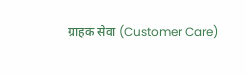ग्राहक सेवा (Customer Care)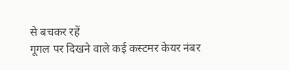से बचकर रहें
गूगल पर दिखने वाले कई कस्टमर केयर नंबर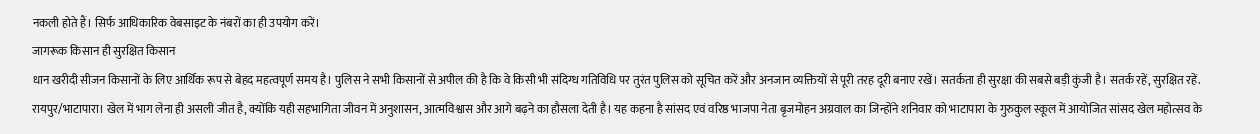नकली होते हैं। सिर्फ आधिकारिक वेबसाइट के नंबरों का ही उपयोग करें।
जागरूक किसान ही सुरक्षित किसान
धान खरीदी सीजन किसानों के लिए आर्थिक रूप से बेहद महत्वपूर्ण समय है। पुलिस ने सभी किसानों से अपील की है कि वे किसी भी संदिग्ध गतिविधि पर तुरंत पुलिस को सूचित करें और अनजान व्यक्तियों से पूरी तरह दूरी बनाए रखें। सतर्कता ही सुरक्षा की सबसे बड़ी कुंजी है। सतर्क रहें, सुरक्षित रहें.
रायपुर/भाटापारा। खेल में भाग लेना ही असली जीत है, क्योंकि यही सहभागिता जीवन में अनुशासन, आत्मविश्वास और आगे बढ़ने का हौसला देती है। यह कहना है सांसद एवं वरिष्ठ भाजपा नेता बृजमोहन अग्रवाल का जिन्होंने शनिवार को भाटापारा के गुरुकुल स्कूल में आयोजित सांसद खेल महोत्सव के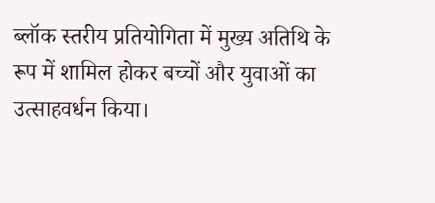ब्लॉक स्तरीय प्रतियोगिता में मुख्य अतिथि के रूप में शामिल होकर बच्चों और युवाओं का उत्साहवर्धन किया।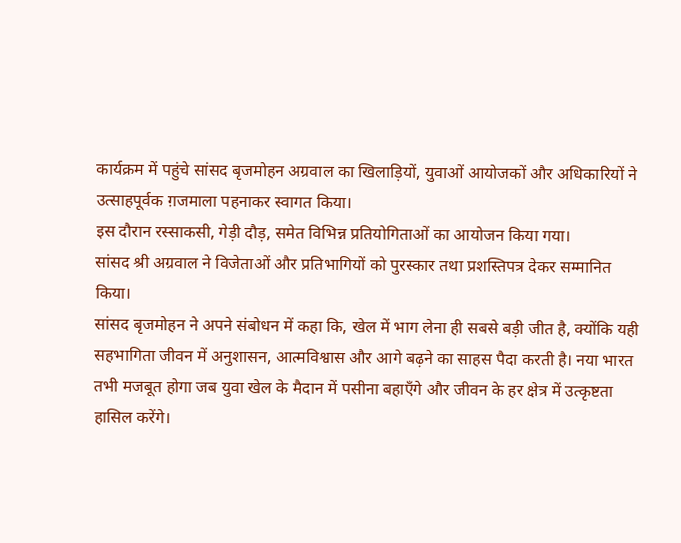कार्यक्रम में पहुंचे सांसद बृजमोहन अग्रवाल का खिलाड़ियों, युवाओं आयोजकों और अधिकारियों ने उत्साहपूर्वक ग़जमाला पहनाकर स्वागत किया।
इस दौरान रस्साकसी, गेड़ी दौड़, समेत विभिन्न प्रतियोगिताओं का आयोजन किया गया।
सांसद श्री अग्रवाल ने विजेताओं और प्रतिभागियों को पुरस्कार तथा प्रशस्तिपत्र देकर सम्मानित किया।
सांसद बृजमोहन ने अपने संबोधन में कहा कि, खेल में भाग लेना ही सबसे बड़ी जीत है, क्योंकि यही सहभागिता जीवन में अनुशासन, आत्मविश्वास और आगे बढ़ने का साहस पैदा करती है। नया भारत तभी मजबूत होगा जब युवा खेल के मैदान में पसीना बहाएँगे और जीवन के हर क्षेत्र में उत्कृष्टता हासिल करेंगे।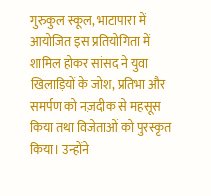गुरुकुल स्कूल, भाटापारा में आयोजित इस प्रतियोगिता में शामिल होकर सांसद ने युवा खिलाड़ियों के जोश, प्रतिभा और समर्पण को नज़दीक से महसूस किया तथा विजेताओं को पुरस्कृत किया। उन्होंने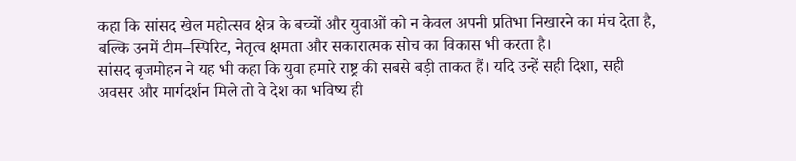कहा कि सांसद खेल महोत्सव क्षेत्र के बच्चों और युवाओं को न केवल अपनी प्रतिभा निखारने का मंच देता है, बल्कि उनमें टीम–स्पिरिट, नेतृत्व क्षमता और सकारात्मक सोच का विकास भी करता है।
सांसद बृजमोहन ने यह भी कहा कि युवा हमारे राष्ट्र की सबसे बड़ी ताकत हैं। यदि उन्हें सही दिशा, सही अवसर और मार्गदर्शन मिले तो वे देश का भविष्य ही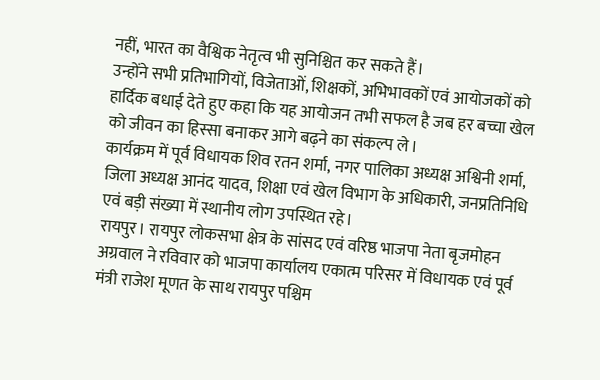नहीं, भारत का वैश्विक नेतृत्व भी सुनिश्चित कर सकते हैं।
उन्होंने सभी प्रतिभागियों, विजेताओं, शिक्षकों, अभिभावकों एवं आयोजकों को हार्दिक बधाई देते हुए कहा कि यह आयोजन तभी सफल है जब हर बच्चा खेल को जीवन का हिस्सा बनाकर आगे बढ़ने का संकल्प ले।
कार्यक्रम में पूर्व विधायक शिव रतन शर्मा, नगर पालिका अध्यक्ष अश्विनी शर्मा, जिला अध्यक्ष आनंद यादव, शिक्षा एवं खेल विभाग के अधिकारी, जनप्रतिनिधि एवं बड़ी संख्या में स्थानीय लोग उपस्थित रहे।
रायपुर। रायपुर लोकसभा क्षेत्र के सांसद एवं वरिष्ठ भाजपा नेता बृजमोहन अग्रवाल ने रविवार को भाजपा कार्यालय एकात्म परिसर में विधायक एवं पूर्व मंत्री राजेश मूणत के साथ रायपुर पश्चिम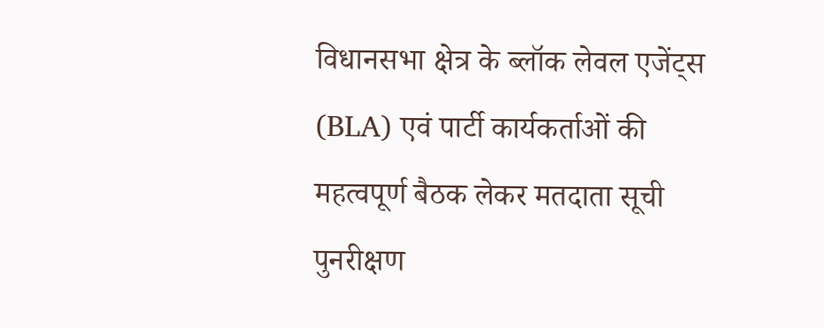विधानसभा क्षेत्र के ब्लॉक लेवल एजेंट्स (BLA) एवं पार्टी कार्यकर्ताओं की महत्वपूर्ण बैठक लेकर मतदाता सूची पुनरीक्षण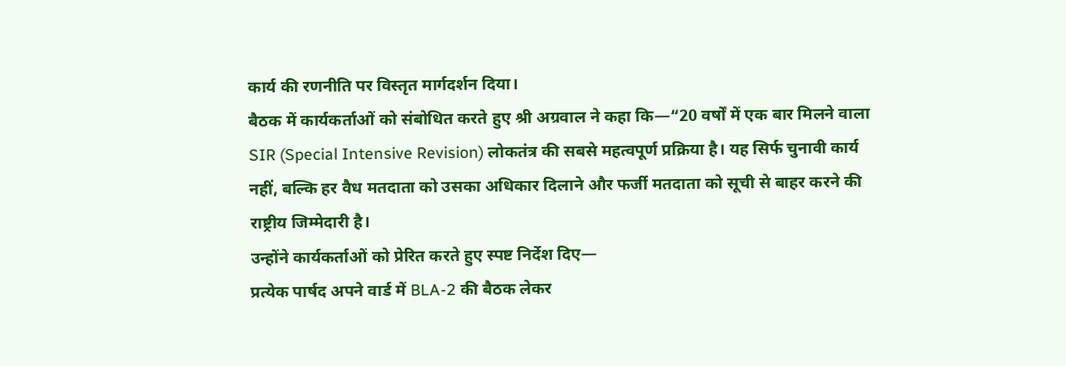कार्य की रणनीति पर विस्तृत मार्गदर्शन दिया।
बैठक में कार्यकर्ताओं को संबोधित करते हुए श्री अग्रवाल ने कहा कि—“20 वर्षों में एक बार मिलने वाला SIR (Special Intensive Revision) लोकतंत्र की सबसे महत्वपूर्ण प्रक्रिया है। यह सिर्फ चुनावी कार्य नहीं, बल्कि हर वैध मतदाता को उसका अधिकार दिलाने और फर्जी मतदाता को सूची से बाहर करने की राष्ट्रीय जिम्मेदारी है।
उन्होंने कार्यकर्ताओं को प्रेरित करते हुए स्पष्ट निर्देश दिए—
प्रत्येक पार्षद अपने वार्ड में BLA-2 की बैठक लेकर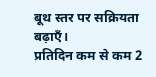बूथ स्तर पर सक्रियता बढ़ाएँ।
प्रतिदिन कम से कम 2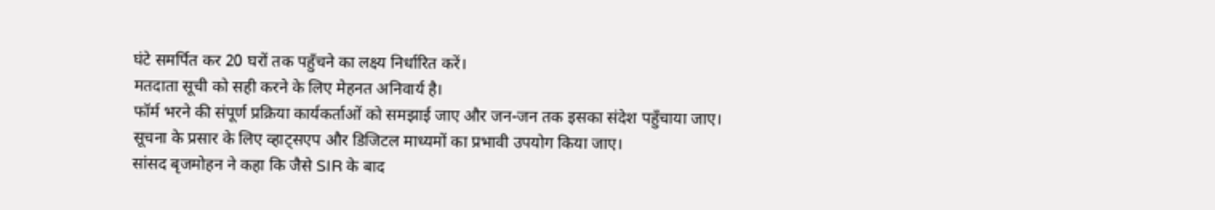घंटे समर्पित कर 20 घरों तक पहुँचने का लक्ष्य निर्धारित करें।
मतदाता सूची को सही करने के लिए मेहनत अनिवार्य है।
फॉर्म भरने की संपूर्ण प्रक्रिया कार्यकर्ताओं को समझाई जाए और जन-जन तक इसका संदेश पहुँचाया जाए।
सूचना के प्रसार के लिए व्हाट्सएप और डिजिटल माध्यमों का प्रभावी उपयोग किया जाए।
सांसद बृजमोहन ने कहा कि जैसे SIR के बाद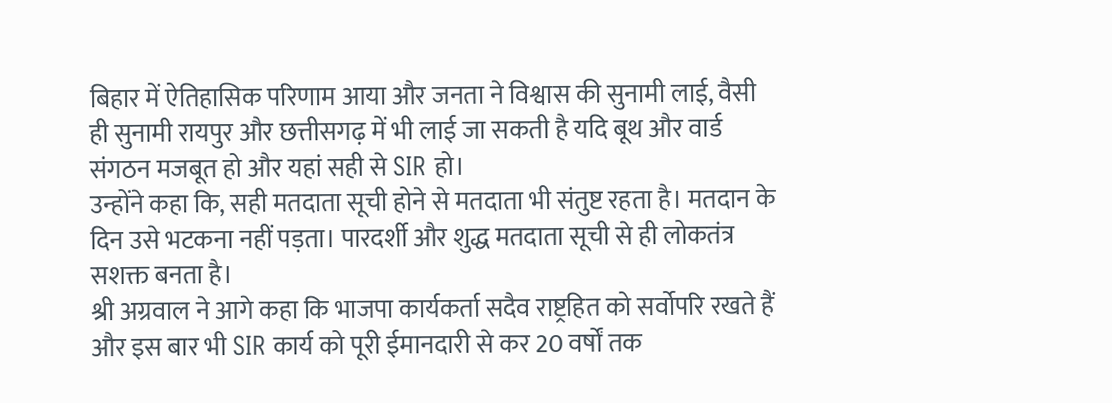बिहार में ऐतिहासिक परिणाम आया और जनता ने विश्वास की सुनामी लाई, वैसी ही सुनामी रायपुर और छत्तीसगढ़ में भी लाई जा सकती है यदि बूथ और वार्ड संगठन मजबूत हो और यहां सही से SIR हो।
उन्होंने कहा कि, सही मतदाता सूची होने से मतदाता भी संतुष्ट रहता है। मतदान के दिन उसे भटकना नहीं पड़ता। पारदर्शी और शुद्ध मतदाता सूची से ही लोकतंत्र सशक्त बनता है।
श्री अग्रवाल ने आगे कहा कि भाजपा कार्यकर्ता सदैव राष्ट्रहित को सर्वोपरि रखते हैं और इस बार भी SIR कार्य को पूरी ईमानदारी से कर 20 वर्षों तक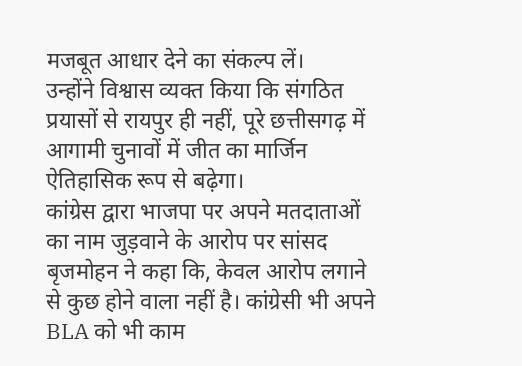मजबूत आधार देने का संकल्प लें।
उन्होंने विश्वास व्यक्त किया कि संगठित प्रयासों से रायपुर ही नहीं, पूरे छत्तीसगढ़ में आगामी चुनावों में जीत का मार्जिन ऐतिहासिक रूप से बढ़ेगा।
कांग्रेस द्वारा भाजपा पर अपने मतदाताओं का नाम जुड़वाने के आरोप पर सांसद बृजमोहन ने कहा कि, केवल आरोप लगाने से कुछ होने वाला नहीं है। कांग्रेसी भी अपने BLA को भी काम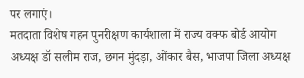पर लगाएं।
मतदाता विशेष गहन पुनरीक्षण कार्यशाला में राज्य वक्फ बोर्ड आयोग अध्यक्ष डॉ सलीम राज, छगन मुंदड़ा, ओंकार बैस, भाजपा जिला अध्यक्ष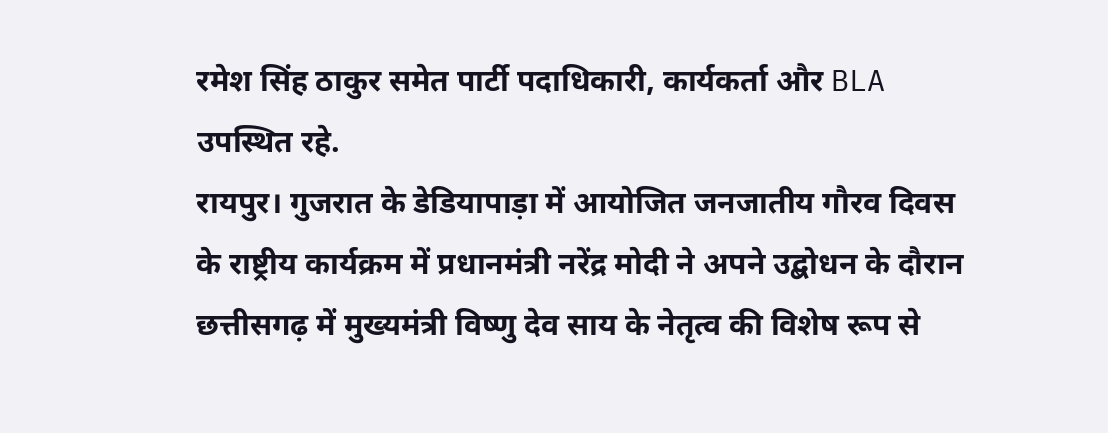रमेश सिंह ठाकुर समेत पार्टी पदाधिकारी, कार्यकर्ता और BLA उपस्थित रहे.
रायपुर। गुजरात के डेडियापाड़ा में आयोजित जनजातीय गौरव दिवस के राष्ट्रीय कार्यक्रम में प्रधानमंत्री नरेंद्र मोदी ने अपने उद्बोधन के दौरान छत्तीसगढ़ में मुख्यमंत्री विष्णु देव साय के नेतृत्व की विशेष रूप से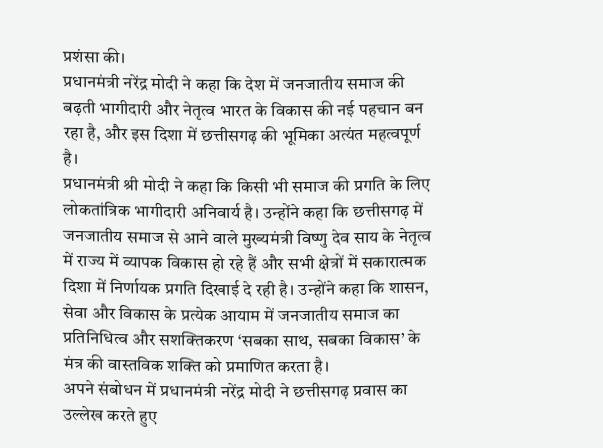प्रशंसा की।
प्रधानमंत्री नरेंद्र मोदी ने कहा कि देश में जनजातीय समाज की बढ़ती भागीदारी और नेतृत्व भारत के विकास की नई पहचान बन रहा है, और इस दिशा में छत्तीसगढ़ की भूमिका अत्यंत महत्वपूर्ण है।
प्रधानमंत्री श्री मोदी ने कहा कि किसी भी समाज की प्रगति के लिए लोकतांत्रिक भागीदारी अनिवार्य है। उन्होंने कहा कि छत्तीसगढ़ में जनजातीय समाज से आने वाले मुख्यमंत्री विष्णु देव साय के नेतृत्व में राज्य में व्यापक विकास हो रहे हैं और सभी क्षेत्रों में सकारात्मक दिशा में निर्णायक प्रगति दिखाई दे रही है। उन्होंने कहा कि शासन, सेवा और विकास के प्रत्येक आयाम में जनजातीय समाज का प्रतिनिधित्व और सशक्तिकरण ‘सबका साथ, सबका विकास’ के मंत्र की वास्तविक शक्ति को प्रमाणित करता है।
अपने संबोधन में प्रधानमंत्री नरेंद्र मोदी ने छत्तीसगढ़ प्रवास का उल्लेख करते हुए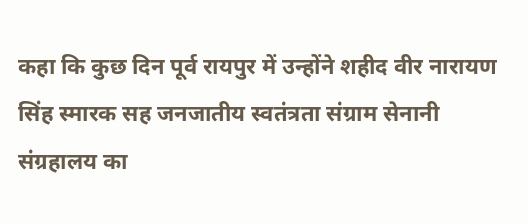कहा कि कुछ दिन पूर्व रायपुर में उन्होंने शहीद वीर नारायण सिंह स्मारक सह जनजातीय स्वतंत्रता संग्राम सेनानी संग्रहालय का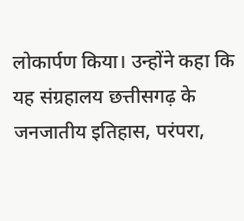लोकार्पण किया। उन्होंने कहा कि यह संग्रहालय छत्तीसगढ़ के जनजातीय इतिहास, परंपरा,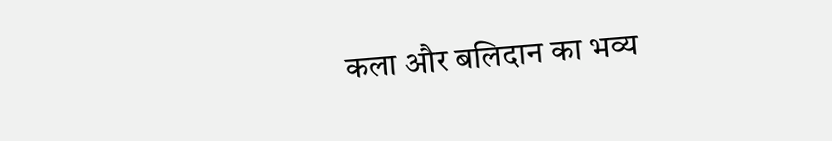कला और बलिदान का भव्य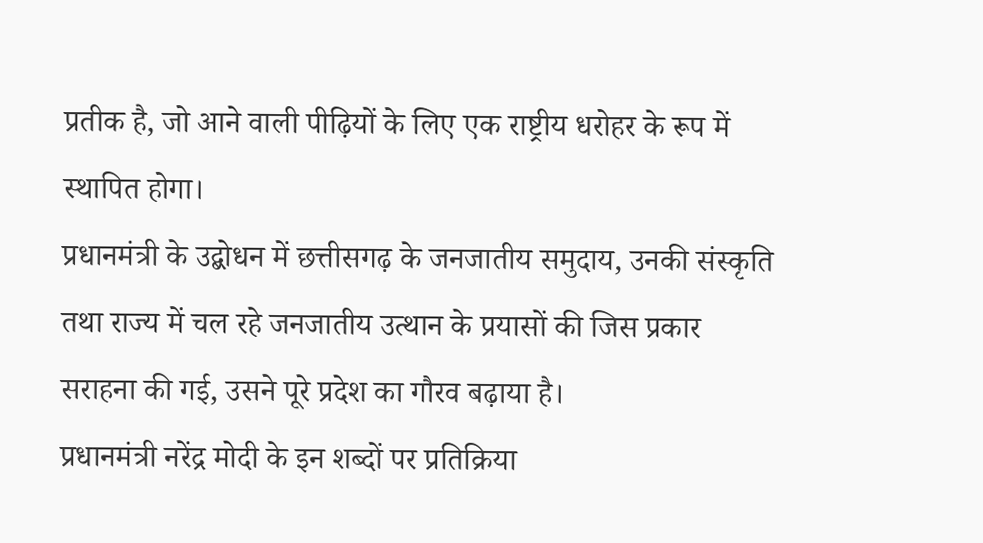प्रतीक है, जो आने वाली पीढ़ियों के लिए एक राष्ट्रीय धरोहर के रूप में स्थापित होगा।
प्रधानमंत्री के उद्बोधन में छत्तीसगढ़ के जनजातीय समुदाय, उनकी संस्कृति तथा राज्य में चल रहे जनजातीय उत्थान के प्रयासों की जिस प्रकार सराहना की गई, उसने पूरे प्रदेश का गौरव बढ़ाया है।
प्रधानमंत्री नरेंद्र मोदी के इन शब्दों पर प्रतिक्रिया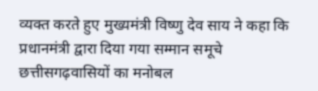व्यक्त करते हुए मुख्यमंत्री विष्णु देव साय ने कहा कि प्रधानमंत्री द्वारा दिया गया सम्मान समूचे छत्तीसगढ़वासियों का मनोबल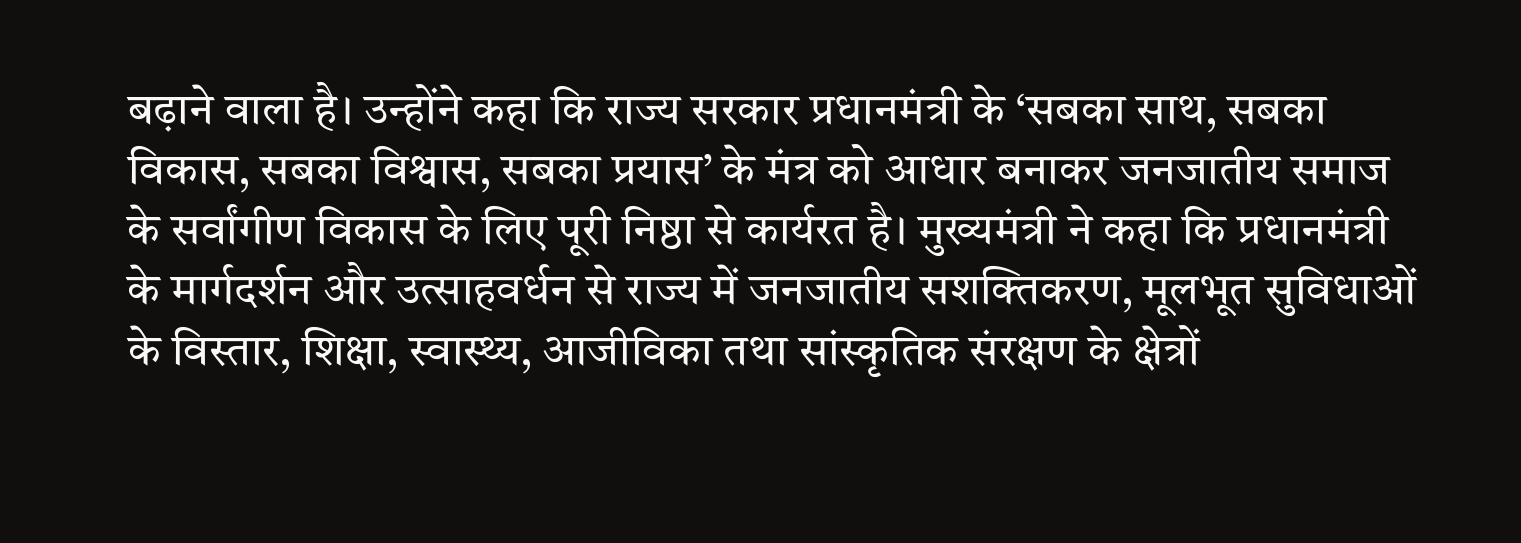बढ़ाने वाला है। उन्होंने कहा कि राज्य सरकार प्रधानमंत्री के ‘सबका साथ, सबका विकास, सबका विश्वास, सबका प्रयास’ के मंत्र को आधार बनाकर जनजातीय समाज के सर्वांगीण विकास के लिए पूरी निष्ठा से कार्यरत है। मुख्यमंत्री ने कहा कि प्रधानमंत्री के मार्गदर्शन और उत्साहवर्धन से राज्य में जनजातीय सशक्तिकरण, मूलभूत सुविधाओं के विस्तार, शिक्षा, स्वास्थ्य, आजीविका तथा सांस्कृतिक संरक्षण के क्षेत्रों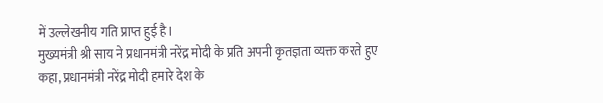में उल्लेखनीय गति प्राप्त हुई है।
मुख्यमंत्री श्री साय ने प्रधानमंत्री नरेंद्र मोदी के प्रति अपनी कृतज्ञता व्यक्त करते हुए कहा, प्रधानमंत्री नरेंद्र मोदी हमारे देश के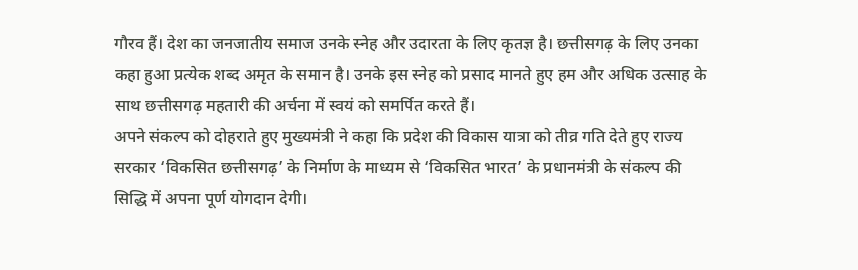गौरव हैं। देश का जनजातीय समाज उनके स्नेह और उदारता के लिए कृतज्ञ है। छत्तीसगढ़ के लिए उनका कहा हुआ प्रत्येक शब्द अमृत के समान है। उनके इस स्नेह को प्रसाद मानते हुए हम और अधिक उत्साह के साथ छत्तीसगढ़ महतारी की अर्चना में स्वयं को समर्पित करते हैं।
अपने संकल्प को दोहराते हुए मुख्यमंत्री ने कहा कि प्रदेश की विकास यात्रा को तीव्र गति देते हुए राज्य सरकार ‘विकसित छत्तीसगढ़’ के निर्माण के माध्यम से ‘विकसित भारत’ के प्रधानमंत्री के संकल्प की सिद्धि में अपना पूर्ण योगदान देगी।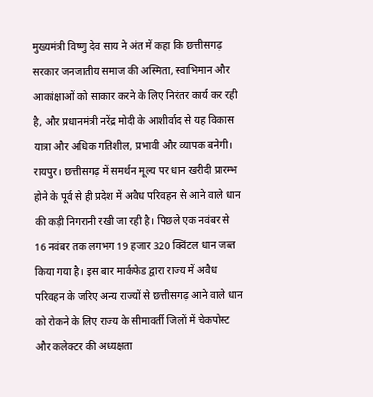मुख्यमंत्री विष्णु देव साय ने अंत में कहा कि छत्तीसगढ़ सरकार जनजातीय समाज की अस्मिता, स्वाभिमान और आकांक्षाओं को साकार करने के लिए निरंतर कार्य कर रही है, और प्रधानमंत्री नरेंद्र मोदी के आशीर्वाद से यह विकास यात्रा और अधिक गतिशील, प्रभावी और व्यापक बनेगी।
रायपुर। छत्तीसगढ़ में समर्थन मूल्य पर धान खरीदी प्रारम्भ होने के पूर्व से ही प्रदेश में अवैध परिवहन से आने वाले धान की कड़ी निगरानी रखी जा रही है। पिछले एक नवंबर से 16 नवंबर तक लगभग 19 हजार 320 क्विंटल धान जब्त किया गया है। इस बार मार्कफेड द्वारा राज्य में अवैध परिवहन के जरिए अन्य राज्यों से छत्तीसगढ़ आने वाले धान को रोकने के लिए राज्य के सीमावर्ती जिलों में चेकपोस्ट और कलेक्टर की अध्यक्षता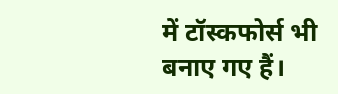में टॉस्कफोर्स भी बनाए गए हैं।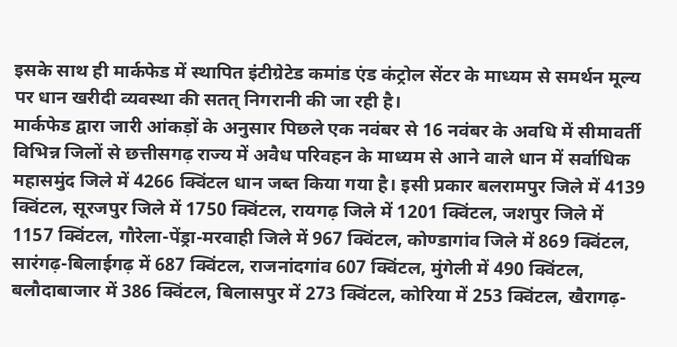इसके साथ ही मार्कफेड में स्थापित इंटीग्रेटेड कमांड एंड कंट्रोल सेंटर के माध्यम से समर्थन मूल्य पर धान खरीदी व्यवस्था की सतत् निगरानी की जा रही है।
मार्कफेड द्वारा जारी आंकड़ों के अनुसार पिछले एक नवंबर से 16 नवंबर के अवधि में सीमावर्ती विभिन्न जिलों से छत्तीसगढ़ राज्य में अवैध परिवहन के माध्यम से आने वाले धान में सर्वाधिक महासमुंद जिले में 4266 क्विंटल धान जब्त किया गया है। इसी प्रकार बलरामपुर जिले में 4139 क्विंटल, सूरजपुर जिले में 1750 क्विंटल, रायगढ़ जिले में 1201 क्विंटल, जशपुर जिले में 1157 क्विंटल, गौरेला-पेंड्रा-मरवाही जिले में 967 क्विंटल, कोण्डागांव जिले में 869 क्विंटल, सारंगढ़-बिलाईगढ़ में 687 क्विंटल, राजनांदगांव 607 क्विंटल, मुंगेली में 490 क्विंटल, बलौदाबाजार में 386 क्विंटल, बिलासपुर में 273 क्विंटल, कोरिया में 253 क्विंटल, खैरागढ़-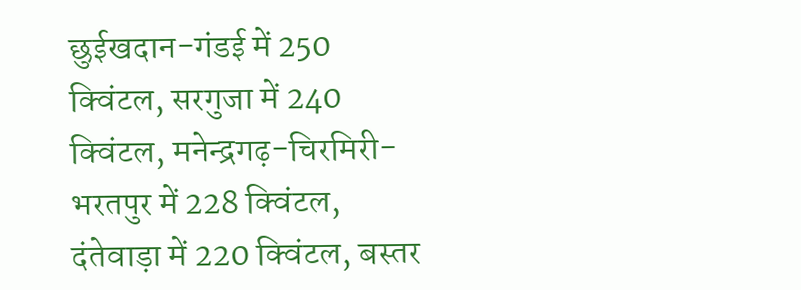छुईखदान-गंडई में 250 क्विंटल, सरगुजा में 240 क्विंटल, मनेन्द्रगढ़-चिरमिरी-भरतपुर में 228 क्विंटल, दंतेवाड़ा में 220 क्विंटल, बस्तर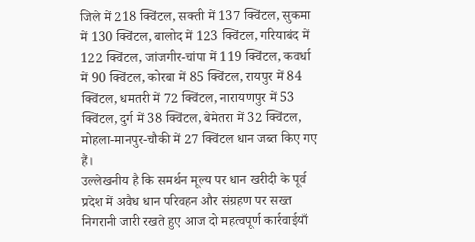जिले में 218 क्विंटल, सक्ती में 137 क्विंटल, सुकमा में 130 क्विंटल, बालोद में 123 क्विंटल, गरियाबंद में 122 क्विंटल, जांजगीर-चांपा में 119 क्विंटल, कवर्धा में 90 क्विंटल, कोरबा में 85 क्विंटल, रायपुर में 84 क्विंटल, धमतरी में 72 क्विंटल, नारायणपुर में 53 क्विंटल, दुर्ग में 38 क्विंटल, बेमेतरा में 32 क्विंटल, मोहला-मानपुर-चौकी में 27 क्विंटल धान जब्त किए गए हैं।
उल्लेखनीय है कि समर्थन मूल्य पर धान खरीदी के पूर्व प्रदेश में अवैध धान परिवहन और संग्रहण पर सख्त निगरानी जारी रखते हुए आज दो महत्वपूर्ण कार्रवाईयाँ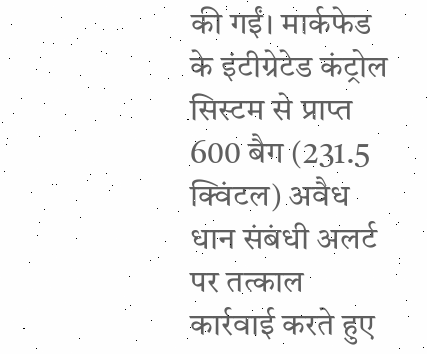की गईं। मार्कफेड के इंटीग्रेटेड कंट्रोल सिस्टम से प्राप्त 600 बैग (231.5 क्विंटल) अवैध धान संबंधी अलर्ट पर तत्काल कार्रवाई करते हुए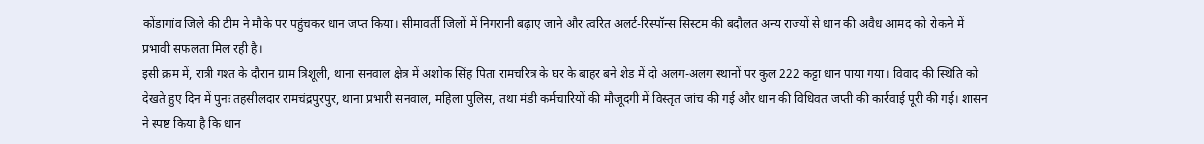कोंडागांव जिले की टीम ने मौके पर पहुंचकर धान जप्त किया। सीमावर्ती जिलों में निगरानी बढ़ाए जाने और त्वरित अलर्ट-रिस्पॉन्स सिस्टम की बदौलत अन्य राज्यों से धान की अवैध आमद को रोकने में प्रभावी सफलता मिल रही है।
इसी क्रम में, रात्री गश्त के दौरान ग्राम त्रिशूली, थाना सनवाल क्षेत्र में अशोक सिंह पिता रामचरित्र के घर के बाहर बने शेड में दो अलग-अलग स्थानों पर कुल 222 कट्टा धान पाया गया। विवाद की स्थिति को देखते हुए दिन में पुनः तहसीलदार रामचंद्रपुरपुर, थाना प्रभारी सनवाल, महिला पुलिस, तथा मंडी कर्मचारियों की मौजूदगी में विस्तृत जांच की गई और धान की विधिवत जप्ती की कार्रवाई पूरी की गई। शासन ने स्पष्ट किया है कि धान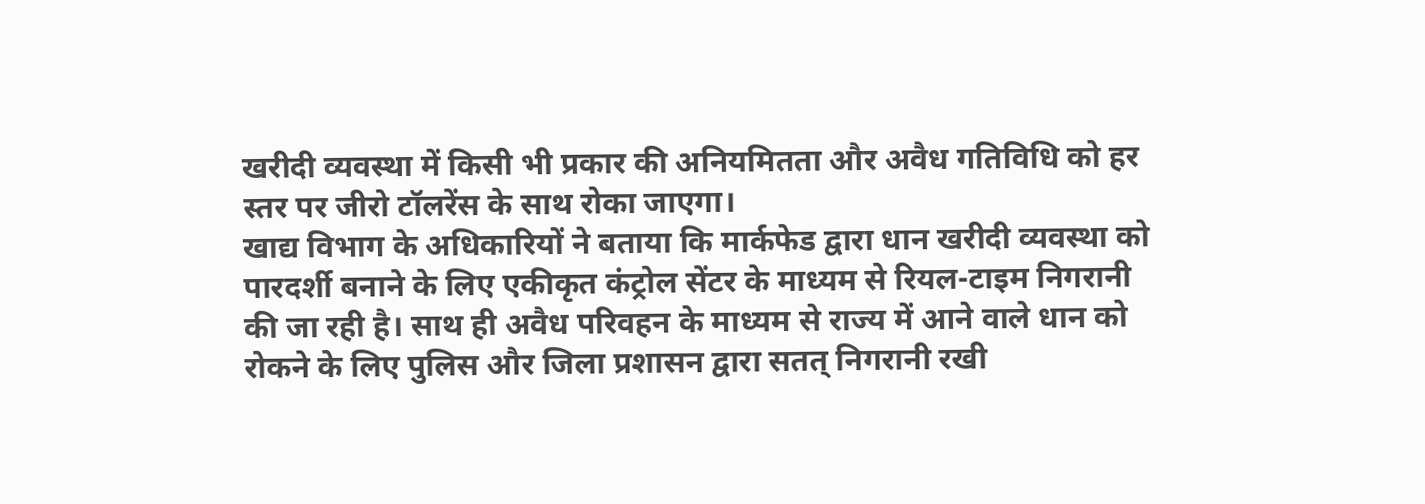खरीदी व्यवस्था में किसी भी प्रकार की अनियमितता और अवैध गतिविधि को हर स्तर पर जीरो टॉलरेंस के साथ रोका जाएगा।
खाद्य विभाग के अधिकारियों ने बताया कि मार्कफेड द्वारा धान खरीदी व्यवस्था को पारदर्शी बनाने के लिए एकीकृत कंट्रोल सेंटर के माध्यम से रियल-टाइम निगरानी की जा रही है। साथ ही अवैध परिवहन के माध्यम से राज्य में आने वाले धान को रोकने के लिए पुलिस और जिला प्रशासन द्वारा सतत् निगरानी रखी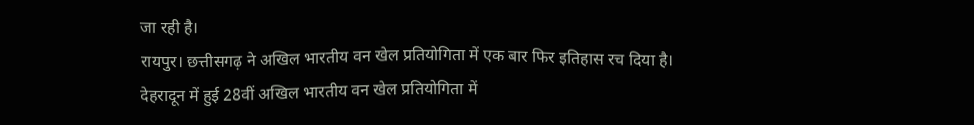जा रही है।
रायपुर। छत्तीसगढ़ ने अखिल भारतीय वन खेल प्रतियोगिता में एक बार फिर इतिहास रच दिया है। देहरादून में हुई 28वीं अखिल भारतीय वन खेल प्रतियोगिता में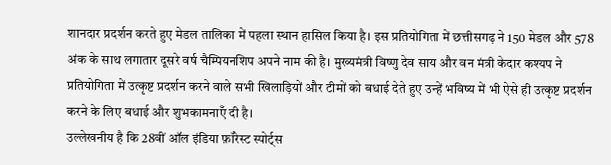शानदार प्रदर्शन करते हुए मेडल तालिका में पहला स्थान हासिल किया है। इस प्रतियोगिता में छत्तीसगढ़ ने 150 मेडल और 578 अंक के साथ लगातार दूसरे वर्ष चैम्पियनशिप अपने नाम की है। मुख्यमंत्री विष्णु देव साय और वन मंत्री केदार कश्यप ने प्रतियोगिता में उत्कृष्ट प्रदर्शन करने वाले सभी खिलाड़ियों और टीमों को बधाई देते हुए उन्हें भविष्य में भी ऐसे ही उत्कृष्ट प्रदर्शन करने के लिए बधाई और शुभकामनाएँ दी है।
उल्लेखनीय है कि 28वीं ऑल इंडिया फ़ॉरेस्ट स्पोर्ट्स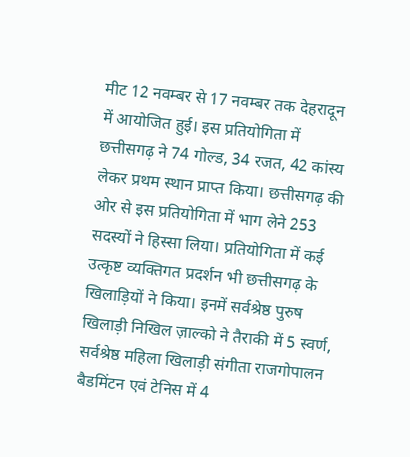मीट 12 नवम्बर से 17 नवम्बर तक देहरादून में आयोजित हुई। इस प्रतियोगिता में छत्तीसगढ़ ने 74 गोल्ड, 34 रजत, 42 कांस्य लेकर प्रथम स्थान प्राप्त किया। छत्तीसगढ़ की ओर से इस प्रतियोगिता में भाग लेने 253 सदस्यों ने हिस्सा लिया। प्रतियोगिता में कई उत्कृष्ट व्यक्तिगत प्रदर्शन भी छत्तीसगढ़ के खिलाड़ियों ने किया। इनमें सर्वश्रेष्ठ पुरुष खिलाड़ी निखिल ज़ाल्को ने तैराकी में 5 स्वर्ण, सर्वश्रेष्ठ महिला खिलाड़ी संगीता राजगोपालन बैडमिंटन एवं टेनिस में 4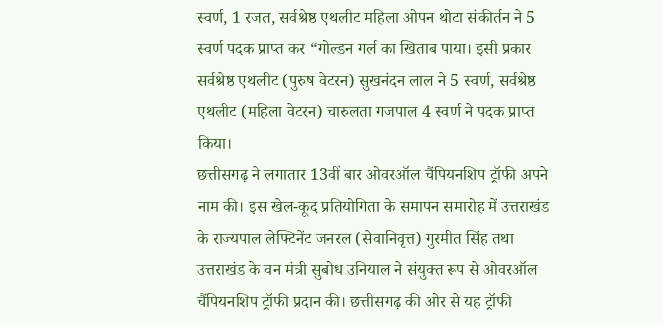स्वर्ण, 1 रजत, सर्वश्रेष्ठ एथलीट महिला ओपन थोटा संकीर्तन ने 5 स्वर्ण पदक प्राप्त कर “गोल्डन गर्ल का खिताब पाया। इसी प्रकार सर्वश्रेष्ठ एथलीट (पुरुष वेटरन) सुखनंदन लाल ने 5 स्वर्ण, सर्वश्रेष्ठ एथलीट (महिला वेटरन) चारुलता गजपाल 4 स्वर्ण ने पदक प्राप्त किया।
छत्तीसगढ़ ने लगातार 13वीं बार ओवरऑल चैंपियनशिप ट्रॉफी अपने नाम की। इस खेल-कूद प्रतियोगिता के समापन समारोह में उत्तराखंड के राज्यपाल लेफ्टिनेंट जनरल (सेवानिवृत्त) गुरमीत सिंह तथा उत्तराखंड के वन मंत्री सुबोध उनियाल ने संयुक्त रूप से ओवरऑल चैंपियनशिप ट्रॉफी प्रदान की। छत्तीसगढ़ की ओर से यह ट्रॉफी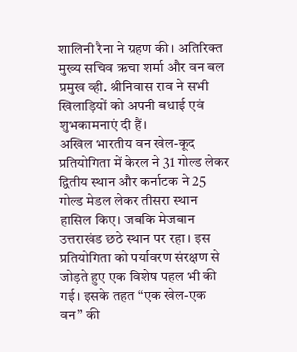शालिनी रैना ने ग्रहण की। अतिरिक्त मुख्य सचिव ऋचा शर्मा और वन बल प्रमुख व्ही. श्रीनिवास राव ने सभी खिलाड़ियों को अपनी बधाई एवं शुभकामनाएं दी हैं।
अखिल भारतीय वन खेल-कूद प्रतियोगिता में केरल ने 31 गोल्ड लेकर द्वितीय स्थान और कर्नाटक ने 25 गोल्ड मेडल लेकर तीसरा स्थान हासिल किए। जबकि मेजबान उत्तराखंड छठे स्थान पर रहा। इस प्रतियोगिता को पर्यावरण संरक्षण से जोड़ते हुए एक विशेष पहल भी की गई। इसके तहत “एक खेल-एक वन” की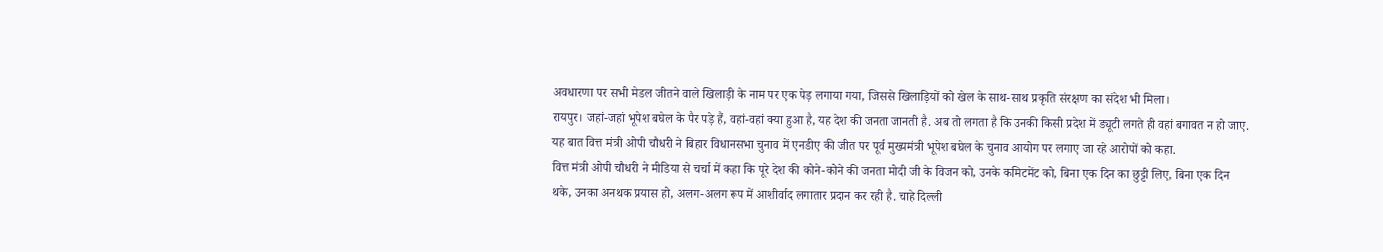अवधारणा पर सभी मेडल जीतने वाले खिलाड़ी के नाम पर एक पेड़ लगाया गया, जिससे खिलाड़ियों को खेल के साथ-साथ प्रकृति संरक्षण का संदेश भी मिला।
रायपुर। जहां-जहां भूपेश बघेल के पैर पड़े हैं, वहां-वहां क्या हुआ है, यह देश की जनता जानती है. अब तो लगता है कि उनकी किसी प्रदेश में ड्यूटी लगते ही वहां बगावत न हो जाए. यह बात वित्त मंत्री ओपी चौधरी ने बिहार विधानसभा चुनाव में एनडीए की जीत पर पूर्व मुख्यमंत्री भूपेश बघेल के चुनाव आयोग पर लगाए जा रहे आरोपों को कहा.
वित्त मंत्री ओपी चौधरी ने मीडिया से चर्चा में कहा कि पूरे देश की कोने-कोने की जनता मोदी जी के विजन को, उनके कमिटमेंट को, बिना एक दिन का छुट्टी लिए, बिना एक दिन थके, उनका अनथक प्रयास हो, अलग-अलग रूप में आशीर्वाद लगातार प्रदान कर रही है. चाहे दिल्ली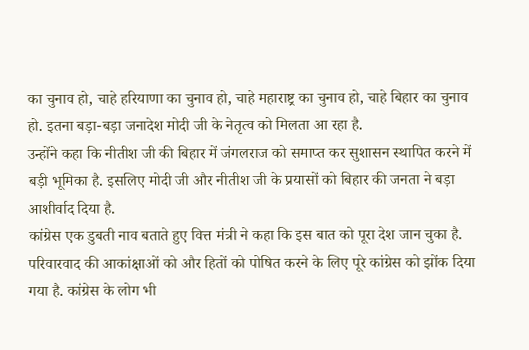का चुनाव हो, चाहे हरियाणा का चुनाव हो, चाहे महाराष्ट्र का चुनाव हो, चाहे बिहार का चुनाव हो. इतना बड़ा-बड़ा जनादेश मोदी जी के नेतृत्व को मिलता आ रहा है.
उन्होंने कहा कि नीतीश जी की बिहार में जंगलराज को समाप्त कर सुशासन स्थापित करने में बड़ी भूमिका है. इसलिए मोदी जी और नीतीश जी के प्रयासों को बिहार की जनता ने बड़ा आशीर्वाद दिया है.
कांग्रेस एक डुबती नाव बताते हुए वित्त मंत्री ने कहा कि इस बात को पूरा देश जान चुका है. परिवारवाद की आकांक्षाओं को और हितों को पोषित करने के लिए पूरे कांग्रेस को झोंक दिया गया है. कांग्रेस के लोग भी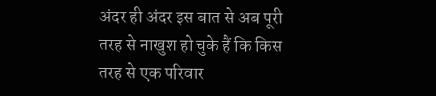अंदर ही अंदर इस बात से अब पूरी तरह से नाखुश हो चुके हैं कि किस तरह से एक परिवार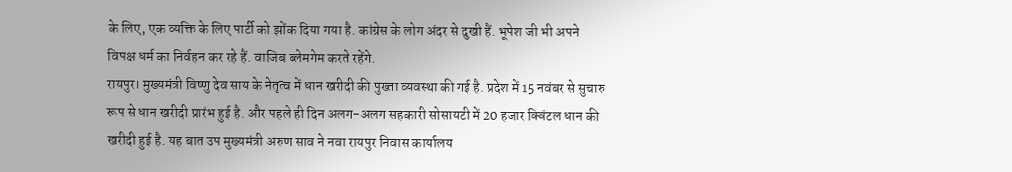के लिए, एक व्यक्ति के लिए पार्टी को झोंक दिया गया है. कांग्रेस के लोग अंदर से दुखी हैं. भूपेश जी भी अपने विपक्ष धर्म का निर्वहन कर रहे हैं. वाजिब ब्लेमगेम करते रहेंगे.
रायपुर। मुख्यमंत्री विष्णु देव साय के नेतृत्व में धान खरीदी की पुख्ता व्यवस्था की गई है. प्रदेश में 15 नवंबर से सुचारु रूप से धान खरीदी प्रारंभ हुई है. और पहले ही दिन अलग-अलग सहकारी सोसायटी में 20 हजार क्विंटल धान की खरीदी हुई है. यह बात उप मुख्यमंत्री अरुण साव ने नवा रायपुर निवास कार्यालय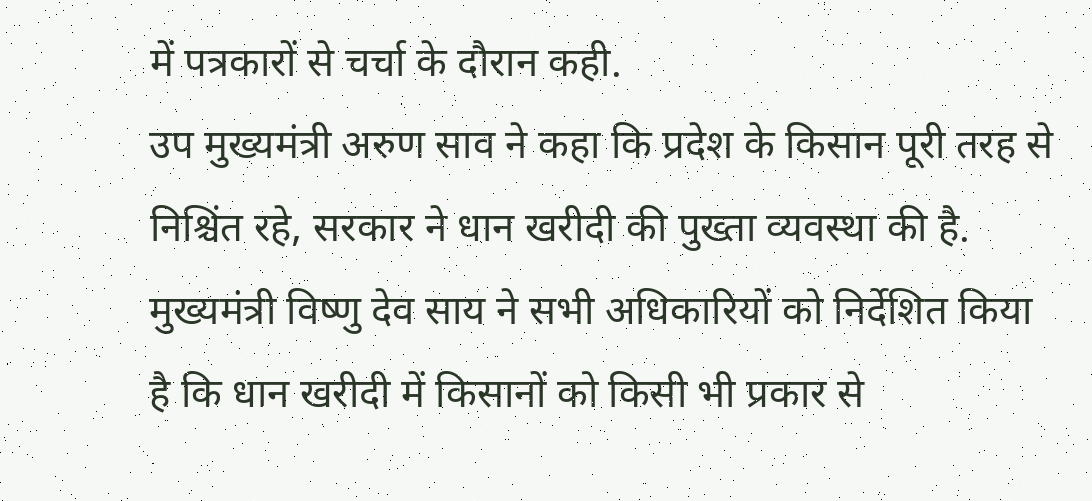में पत्रकारों से चर्चा के दौरान कही.
उप मुख्यमंत्री अरुण साव ने कहा कि प्रदेश के किसान पूरी तरह से निश्चिंत रहे, सरकार ने धान खरीदी की पुख्ता व्यवस्था की है. मुख्यमंत्री विष्णु देव साय ने सभी अधिकारियों को निर्देशित किया है कि धान खरीदी में किसानों को किसी भी प्रकार से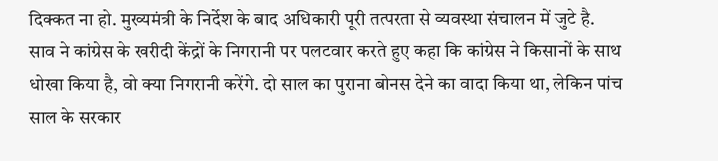दिक्कत ना हो. मुख्यमंत्री के निर्देश के बाद अधिकारी पूरी तत्परता से व्यवस्था संचालन में जुटे है.
साव ने कांग्रेस के खरीदी केंद्रों के निगरानी पर पलटवार करते हुए कहा कि कांग्रेस ने किसानों के साथ धोखा किया है, वो क्या निगरानी करेंगे. दो साल का पुराना बोनस देने का वादा किया था, लेकिन पांच साल के सरकार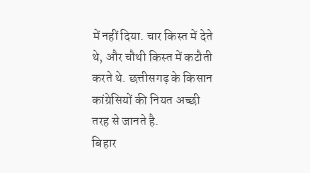में नहीं दिया. चार किस्त में देते थे, और चौथी किस्त में कटौती करते थे. छत्तीसगढ़ के किसान कांग्रेसियों की नियत अच्छी तरह से जानते है.
बिहार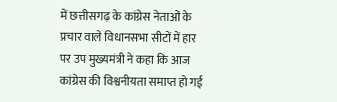में छत्तीसगढ़ के कांग्रेस नेताओं के प्रचार वाले विधानसभा सीटों में हार पर उप मुख्यमंत्री ने कहा कि आज कांग्रेस की विश्वनीयता समाप्त हो गई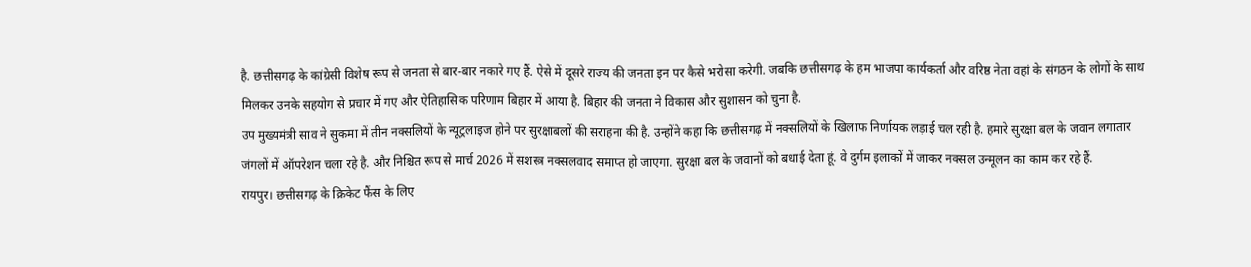है. छत्तीसगढ़ के कांग्रेसी विशेष रूप से जनता से बार-बार नकारे गए हैं. ऐसे में दूसरे राज्य की जनता इन पर कैसे भरोसा करेगी. जबकि छत्तीसगढ़ के हम भाजपा कार्यकर्ता और वरिष्ठ नेता वहां के संगठन के लोगों के साथ मिलकर उनके सहयोग से प्रचार में गए और ऐतिहासिक परिणाम बिहार में आया है. बिहार की जनता ने विकास और सुशासन को चुना है.
उप मुख्यमंत्री साव ने सुकमा में तीन नक्सलियों के न्यूट्रलाइज होने पर सुरक्षाबलों की सराहना की है. उन्होंने कहा कि छत्तीसगढ़ में नक्सलियों के खिलाफ निर्णायक लड़ाई चल रही है. हमारे सुरक्षा बल के जवान लगातार जंगलों में ऑपरेशन चला रहे है. और निश्चित रूप से मार्च 2026 में सशस्त्र नक्सलवाद समाप्त हो जाएगा. सुरक्षा बल के जवानों को बधाई देता हूं. वे दुर्गम इलाकों में जाकर नक्सल उन्मूलन का काम कर रहे हैं.
रायपुर। छत्तीसगढ़ के क्रिकेट फैंस के लिए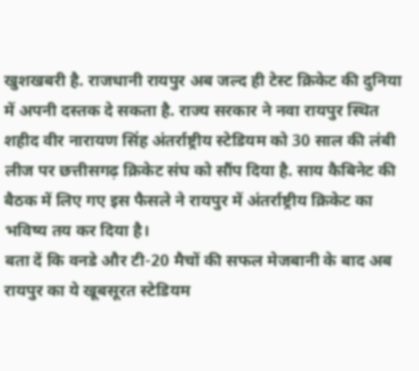खुशखबरी है. राजधानी रायपुर अब जल्द ही टेस्ट क्रिकेट की दुनिया में अपनी दस्तक दे सकता है. राज्य सरकार ने नवा रायपुर स्थित शहीद वीर नारायण सिंह अंतर्राष्ट्रीय स्टेडियम को 30 साल की लंबी लीज पर छत्तीसगढ़ क्रिकेट संघ को सौंप दिया है. साय कैबिनेट की बैठक में लिए गए इस फैसले ने रायपुर में अंतर्राष्ट्रीय क्रिकेट का भविष्य तय कर दिया है।
बता दें कि वनडे और टी-20 मैचों की सफल मेजबानी के बाद अब रायपुर का ये खूबसूरत स्टेडियम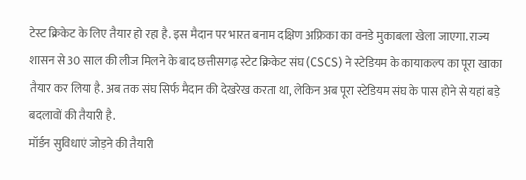टेस्ट क्रिकेट के लिए तैयार हो रहा है. इस मैदान पर भारत बनाम दक्षिण अफ्रिका का वनडे मुकाबला खेला जाएगा. राज्य शासन से 30 साल की लीज मिलने के बाद छत्तीसगढ़ स्टेट क्रिकेट संघ (CSCS) ने स्टेडियम के कायाकल्प का पूरा खाका तैयार कर लिया है. अब तक संघ सिर्फ मैदान की देखरेख करता था, लेकिन अब पूरा स्टेडियम संघ के पास होने से यहां बड़े बदलावों की तैयारी है.
मॉर्डन सुविधाएं जोड़ने की तैयारी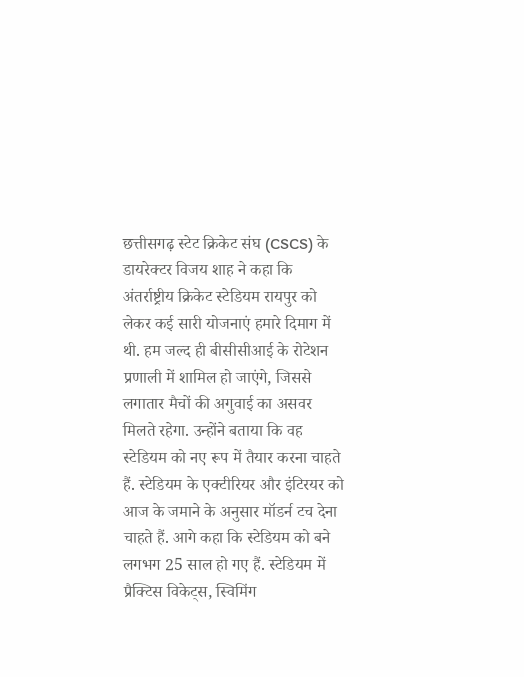छत्तीसगढ़ स्टेट क्रिकेट संघ (CSCS) के डायरेक्टर विजय शाह ने कहा कि अंतर्राष्ट्रीय क्रिकेट स्टेडियम रायपुर को लेकर कई सारी योजनाएं हमारे दिमाग में थी. हम जल्द ही बीसीसीआई के रोटेशन प्रणाली में शामिल हो जाएंगे, जिससे लगातार मैचों की अगुवाई का असवर मिलते रहेगा. उन्होंने बताया कि वह स्टेडियम को नए रूप में तैयार करना चाहते हैं. स्टेडियम के एक्टीरियर और इंटिरयर को आज के जमाने के अनुसार मॉडर्न टच देना चाहते हैं. आगे कहा कि स्टेडियम को बने लगभग 25 साल हो गए हैं. स्टेडियम में प्रैक्टिस विकेट्स, स्विमिंग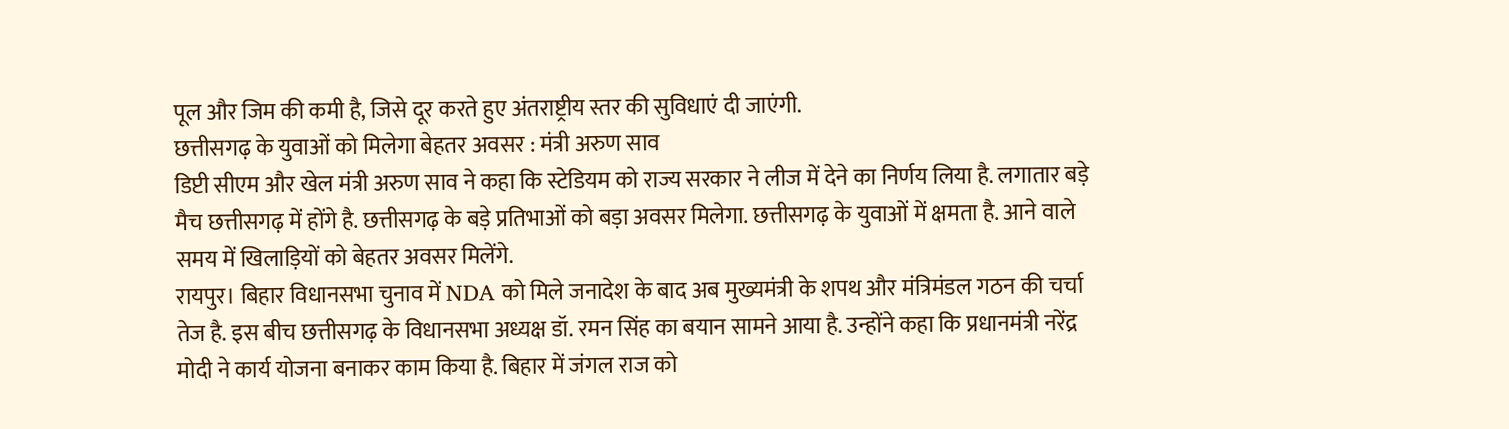पूल और जिम की कमी है, जिसे दूर करते हुए अंतराष्ट्रीय स्तर की सुविधाएं दी जाएंगी.
छत्तीसगढ़ के युवाओं को मिलेगा बेहतर अवसर : मंत्री अरुण साव
डिप्टी सीएम और खेल मंत्री अरुण साव ने कहा कि स्टेडियम को राज्य सरकार ने लीज में देने का निर्णय लिया है. लगातार बड़े मैच छत्तीसगढ़ में होंगे है. छत्तीसगढ़ के बड़े प्रतिभाओं को बड़ा अवसर मिलेगा. छत्तीसगढ़ के युवाओं में क्षमता है. आने वाले समय में खिलाड़ियों को बेहतर अवसर मिलेंगे.
रायपुर। बिहार विधानसभा चुनाव में NDA को मिले जनादेश के बाद अब मुख्यमंत्री के शपथ और मंत्रिमंडल गठन की चर्चा तेज है. इस बीच छत्तीसगढ़ के विधानसभा अध्यक्ष डॉ. रमन सिंह का बयान सामने आया है. उन्होंने कहा कि प्रधानमंत्री नरेंद्र मोदी ने कार्य योजना बनाकर काम किया है. बिहार में जंगल राज को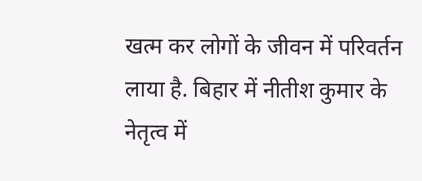खत्म कर लोगों के जीवन में परिवर्तन लाया है. बिहार में नीतीश कुमार के नेतृत्व में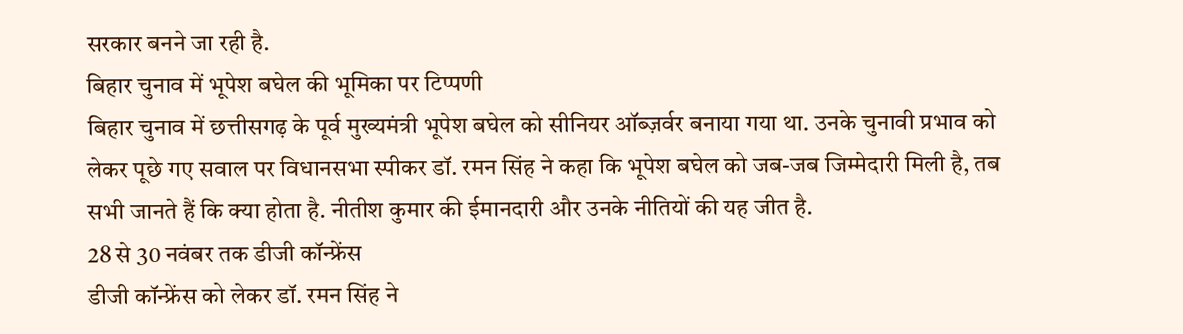सरकार बनने जा रही है.
बिहार चुनाव में भूपेश बघेल की भूमिका पर टिप्पणी
बिहार चुनाव में छत्तीसगढ़ के पूर्व मुख्यमंत्री भूपेश बघेल को सीनियर ऑब्ज़र्वर बनाया गया था. उनके चुनावी प्रभाव को लेकर पूछे गए सवाल पर विधानसभा स्पीकर डॉ. रमन सिंह ने कहा कि भूपेश बघेल को जब-जब जिम्मेदारी मिली है, तब सभी जानते हैं कि क्या होता है. नीतीश कुमार की ईमानदारी और उनके नीतियों की यह जीत है.
28 से 30 नवंबर तक डीजी कॉन्फ्रेंस
डीजी कॉन्फ्रेंस को लेकर डॉ. रमन सिंह ने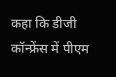कहा कि डीजी कॉन्फ्रेंस में पीएम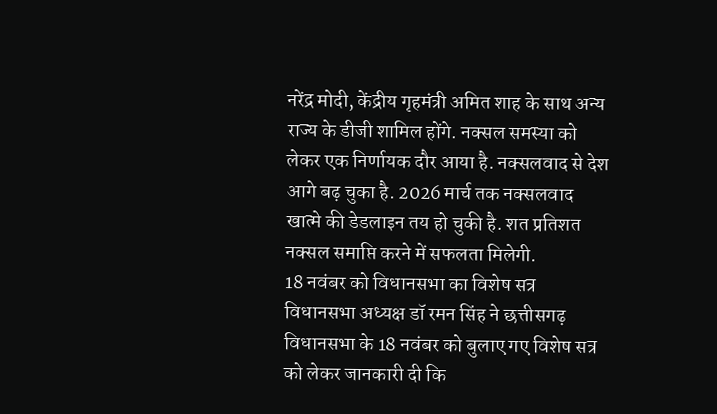नरेंद्र मोदी, केंद्रीय गृहमंत्री अमित शाह के साथ अन्य राज्य के डीजी शामिल होंगे. नक्सल समस्या को लेकर एक निर्णायक दौर आया है. नक्सलवाद से देश आगे बढ़ चुका है. 2026 मार्च तक नक्सलवाद खात्मे की डेडलाइन तय हो चुकी है. शत प्रतिशत नक्सल समाप्ति करने में सफलता मिलेगी.
18 नवंबर को विधानसभा का विशेष सत्र
विधानसभा अध्यक्ष डॉ रमन सिंह ने छत्तीसगढ़ विधानसभा के 18 नवंबर को बुलाए गए विशेष सत्र को लेकर जानकारी दी कि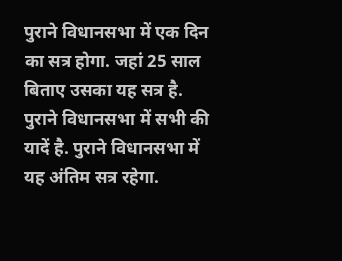पुराने विधानसभा में एक दिन का सत्र होगा. जहां 25 साल बिताए उसका यह सत्र है. पुराने विधानसभा में सभी की यादें है. पुराने विधानसभा में यह अंतिम सत्र रहेगा.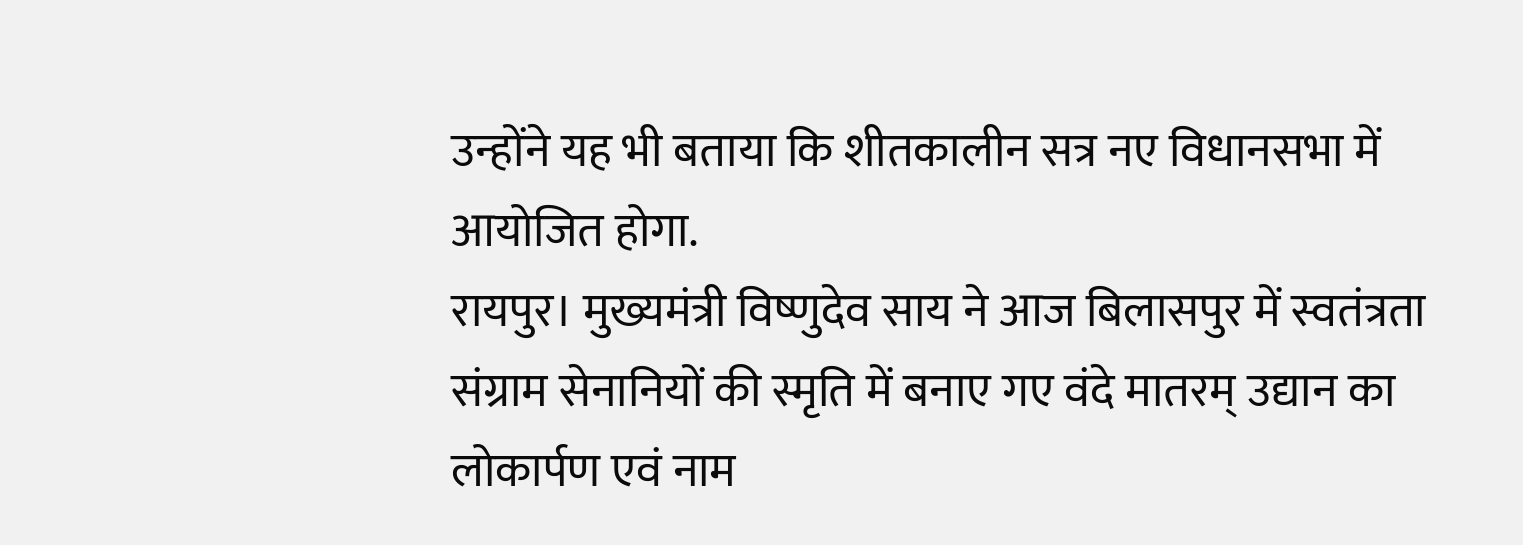उन्होंने यह भी बताया कि शीतकालीन सत्र नए विधानसभा में आयोजित होगा.
रायपुर। मुख्यमंत्री विष्णुदेव साय ने आज बिलासपुर में स्वतंत्रता संग्राम सेनानियों की स्मृति में बनाए गए वंदे मातरम् उद्यान का लोकार्पण एवं नाम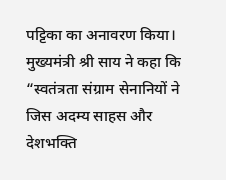पट्टिका का अनावरण किया।
मुख्यमंत्री श्री साय ने कहा कि “स्वतंत्रता संग्राम सेनानियों ने जिस अदम्य साहस और देशभक्ति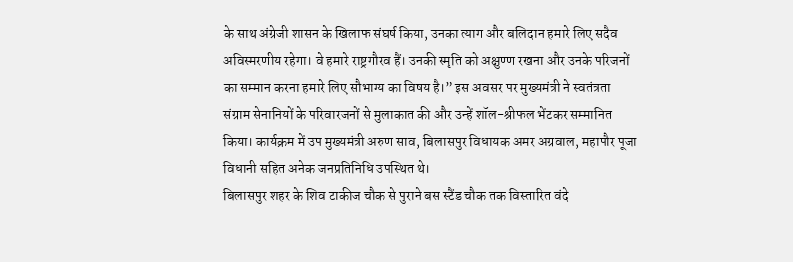के साथ अंग्रेजी शासन के खिलाफ संघर्ष किया, उनका त्याग और बलिदान हमारे लिए सदैव अविस्मरणीय रहेगा। वे हमारे राष्ट्रगौरव हैं। उनकी स्मृति को अक्षुण्ण रखना और उनके परिजनों का सम्मान करना हमारे लिए सौभाग्य का विषय है।” इस अवसर पर मुख्यमंत्री ने स्वतंत्रता संग्राम सेनानियों के परिवारजनों से मुलाकात की और उन्हें शॉल-श्रीफल भेंटकर सम्मानित किया। कार्यक्रम में उप मुख्यमंत्री अरुण साव, बिलासपुर विधायक अमर अग्रवाल, महापौर पूजा विधानी सहित अनेक जनप्रतिनिधि उपस्थित थे।
बिलासपुर शहर के शिव टाकीज चौक से पुराने बस स्टैंड चौक तक विस्तारित वंदे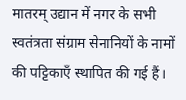मातरम् उद्यान में नगर के सभी स्वतंत्रता संग्राम सेनानियों के नामों की पट्टिकाएँ स्थापित की गई हैं।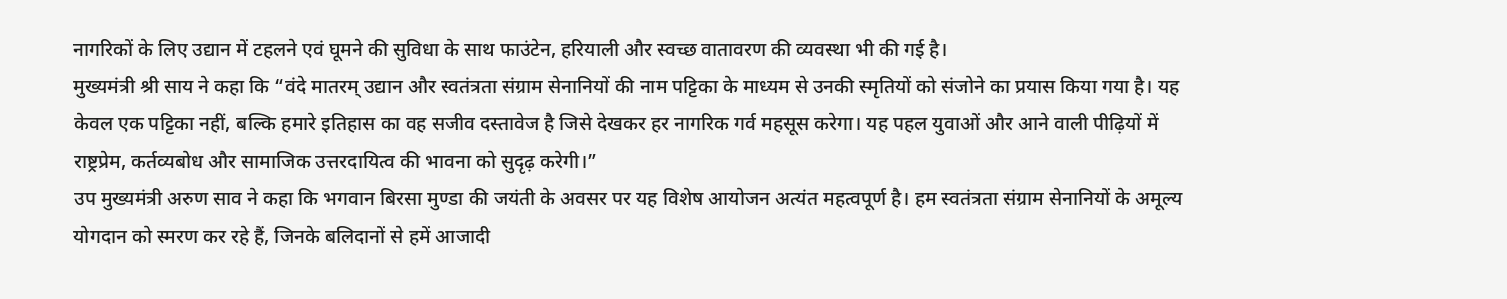नागरिकों के लिए उद्यान में टहलने एवं घूमने की सुविधा के साथ फाउंटेन, हरियाली और स्वच्छ वातावरण की व्यवस्था भी की गई है।
मुख्यमंत्री श्री साय ने कहा कि “वंदे मातरम् उद्यान और स्वतंत्रता संग्राम सेनानियों की नाम पट्टिका के माध्यम से उनकी स्मृतियों को संजोने का प्रयास किया गया है। यह केवल एक पट्टिका नहीं, बल्कि हमारे इतिहास का वह सजीव दस्तावेज है जिसे देखकर हर नागरिक गर्व महसूस करेगा। यह पहल युवाओं और आने वाली पीढ़ियों में राष्ट्रप्रेम, कर्तव्यबोध और सामाजिक उत्तरदायित्व की भावना को सुदृढ़ करेगी।”
उप मुख्यमंत्री अरुण साव ने कहा कि भगवान बिरसा मुण्डा की जयंती के अवसर पर यह विशेष आयोजन अत्यंत महत्वपूर्ण है। हम स्वतंत्रता संग्राम सेनानियों के अमूल्य योगदान को स्मरण कर रहे हैं, जिनके बलिदानों से हमें आजादी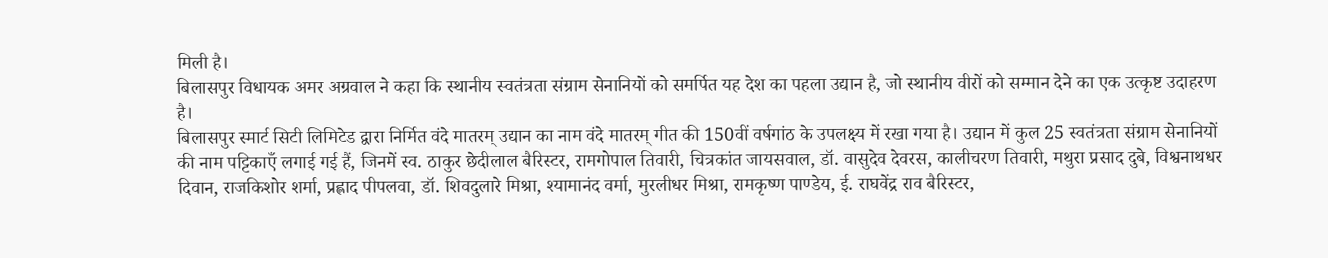मिली है।
बिलासपुर विधायक अमर अग्रवाल ने कहा कि स्थानीय स्वतंत्रता संग्राम सेनानियों को समर्पित यह देश का पहला उद्यान है, जो स्थानीय वीरों को सम्मान देने का एक उत्कृष्ट उदाहरण है।
बिलासपुर स्मार्ट सिटी लिमिटेड द्वारा निर्मित वंदे मातरम् उद्यान का नाम वंदे मातरम् गीत की 150वीं वर्षगांठ के उपलक्ष्य में रखा गया है। उद्यान में कुल 25 स्वतंत्रता संग्राम सेनानियों की नाम पट्टिकाएँ लगाई गई हैं, जिनमें स्व. ठाकुर छेदीलाल बैरिस्टर, रामगोपाल तिवारी, चित्रकांत जायसवाल, डॉ. वासुदेव देवरस, कालीचरण तिवारी, मथुरा प्रसाद दुबे, विश्वनाथधर दिवान, राजकिशोर शर्मा, प्रह्लाद पीपलवा, डॉ. शिवदुलारे मिश्रा, श्यामानंद वर्मा, मुरलीधर मिश्रा, रामकृष्ण पाण्डेय, ई. राघवेंद्र राव बैरिस्टर,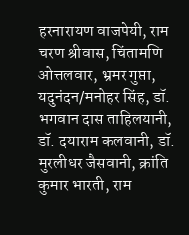हरनारायण वाजपेयी, राम चरण श्रीवास, चिंतामणि ओत्तलवार, भ्रमर गुप्ता, यदुनंदन/मनोहर सिंह, डॉ. भगवान दास ताहिलयानी, डॉ. दयाराम कलवानी, डॉ. मुरलीधर जैसवानी, क्रांति कुमार भारती, राम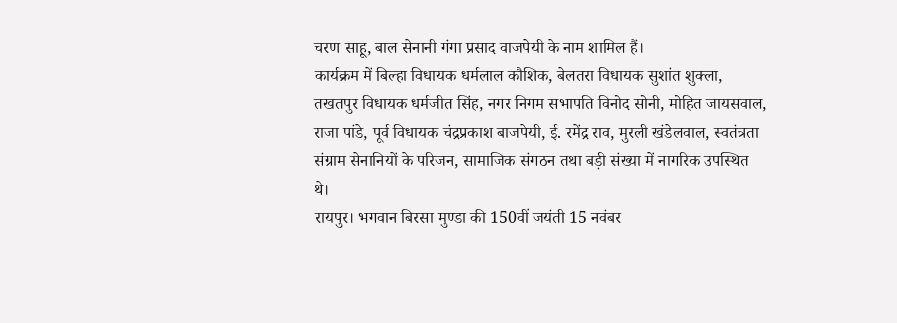चरण साहू, बाल सेनानी गंगा प्रसाद वाजपेयी के नाम शामिल हैं।
कार्यक्रम में बिल्हा विधायक धर्मलाल कौशिक, बेलतरा विधायक सुशांत शुक्ला, तखतपुर विधायक धर्मजीत सिंह, नगर निगम सभापति विनोद सोनी, मोहित जायसवाल, राजा पांडे, पूर्व विधायक चंद्रप्रकाश बाजपेयी, ई. रमेंद्र राव, मुरली खंडेलवाल, स्वतंत्रता संग्राम सेनानियों के परिजन, सामाजिक संगठन तथा बड़ी संख्या में नागरिक उपस्थित थे।
रायपुर। भगवान बिरसा मुण्डा की 150वीं जयंती 15 नवंबर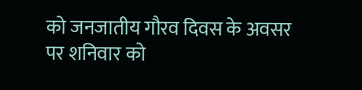को जनजातीय गौरव दिवस के अवसर पर शनिवार को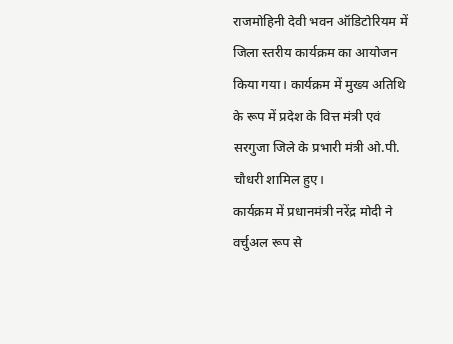राजमोहिनी देवी भवन ऑडिटोरियम में जिला स्तरीय कार्यक्रम का आयोजन किया गया। कार्यक्रम में मुख्य अतिथि के रूप में प्रदेश के वित्त मंत्री एवं सरगुजा जिले के प्रभारी मंत्री ओ.पी. चौधरी शामिल हुए।
कार्यक्रम में प्रधानमंत्री नरेंद्र मोदी ने वर्चुअल रूप से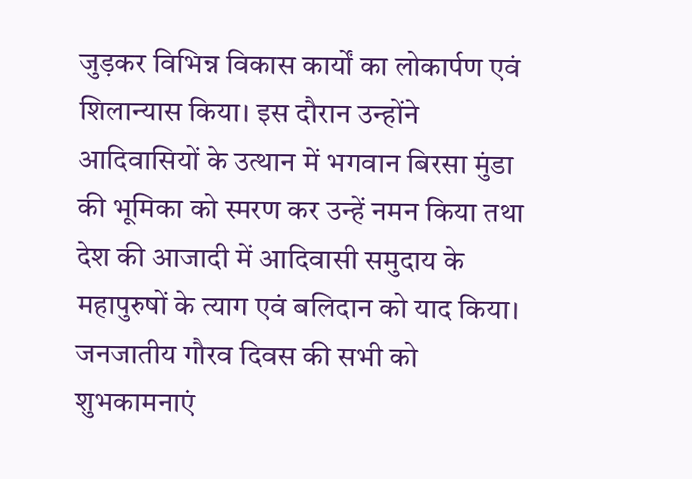जुड़कर विभिन्न विकास कार्यों का लोकार्पण एवं शिलान्यास किया। इस दौरान उन्होंने आदिवासियों के उत्थान में भगवान बिरसा मुंडा की भूमिका को स्मरण कर उन्हें नमन किया तथा देश की आजादी में आदिवासी समुदाय के महापुरुषों के त्याग एवं बलिदान को याद किया। जनजातीय गौरव दिवस की सभी को शुभकामनाएं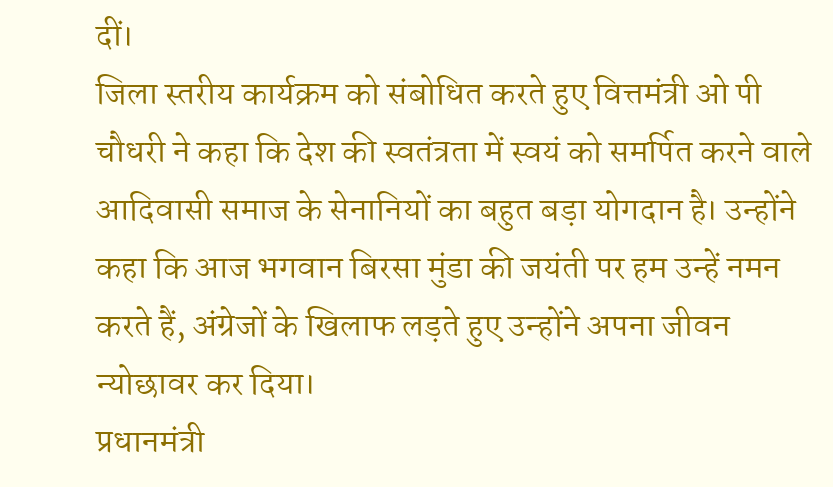दीं।
जिला स्तरीय कार्यक्रम को संबोधित करते हुए वित्तमंत्री ओ पी चौधरी ने कहा कि देश की स्वतंत्रता में स्वयं को समर्पित करने वाले आदिवासी समाज के सेनानियों का बहुत बड़ा योगदान है। उन्होंने कहा कि आज भगवान बिरसा मुंडा की जयंती पर हम उन्हें नमन करते हैं, अंग्रेजों के खिलाफ लड़ते हुए उन्होंने अपना जीवन न्योछावर कर दिया।
प्रधानमंत्री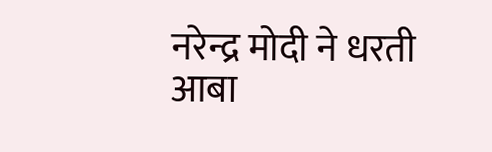नरेन्द्र मोदी ने धरती आबा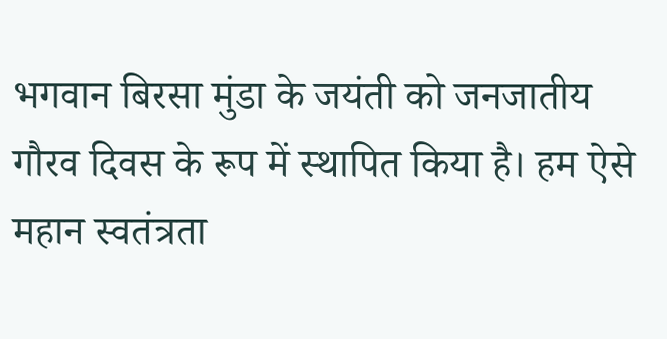भगवान बिरसा मुंडा के जयंती को जनजातीय गौरव दिवस के रूप में स्थापित किया है। हम ऐसे महान स्वतंत्रता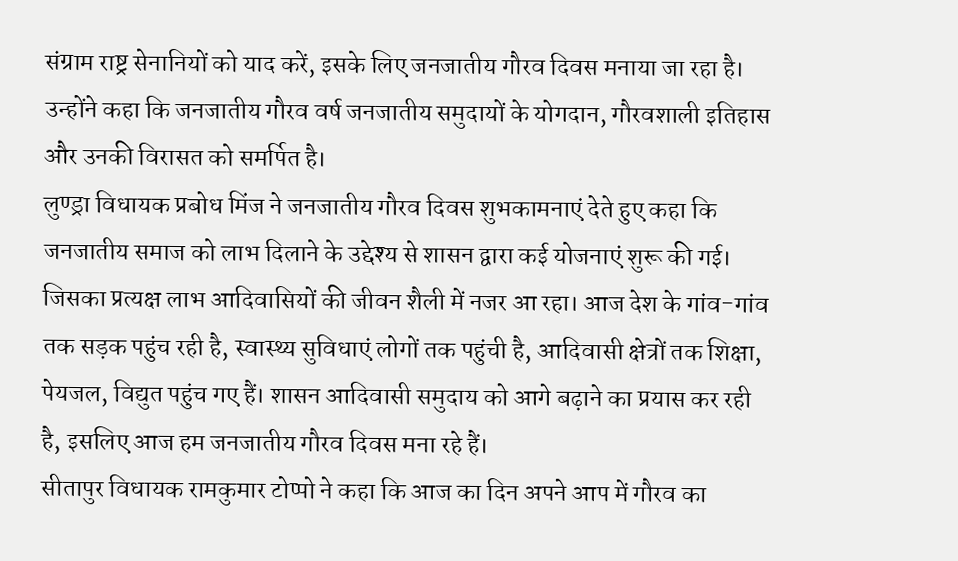संग्राम राष्ट्र सेनानियों को याद करें, इसके लिए जनजातीय गौरव दिवस मनाया जा रहा है। उन्होंने कहा कि जनजातीय गौरव वर्ष जनजातीय समुदायों के योगदान, गौरवशाली इतिहास और उनकी विरासत को समर्पित है।
लुण्ड्रा विधायक प्रबोध मिंज ने जनजातीय गौरव दिवस शुभकामनाएं देते हुए कहा कि जनजातीय समाज को लाभ दिलाने के उद्देश्य से शासन द्वारा कई योजनाएं शुरू की गई। जिसका प्रत्यक्ष लाभ आदिवासियों की जीवन शैली में नजर आ रहा। आज देश के गांव-गांव तक सड़क पहुंच रही है, स्वास्थ्य सुविधाएं लोगों तक पहुंची है, आदिवासी क्षेत्रों तक शिक्षा, पेयजल, विद्युत पहुंच गए हैं। शासन आदिवासी समुदाय को आगे बढ़ाने का प्रयास कर रही है, इसलिए आज हम जनजातीय गौरव दिवस मना रहे हैं।
सीतापुर विधायक रामकुमार टोप्पो ने कहा कि आज का दिन अपने आप में गौरव का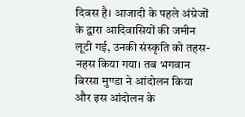दिवस है। आजादी के पहले अंग्रेजों के द्वारा आदिवासियों की जमीन लूटी गई, उनकी संस्कृति को तहस-नहस किया गया। तब भगवान बिरसा मुण्डा ने आंदोलन किया और इस आंदोलन के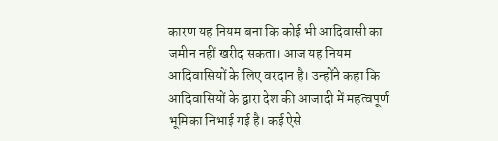कारण यह नियम बना कि कोई भी आदिवासी का जमीन नहीं खरीद सकता। आज यह नियम आदिवासियों के लिए वरदान है। उन्होंने कहा कि आदिवासियों के द्वारा देश की आजादी में महत्वपूर्ण भूमिका निभाई गई है। कई ऐसे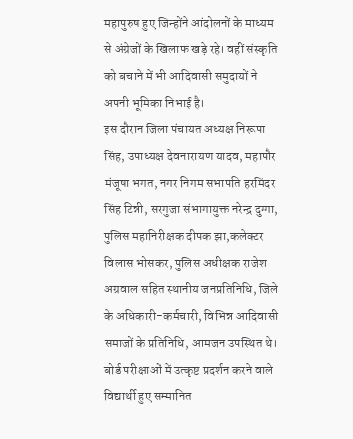महापुरुष हुए जिन्होंने आंदोलनों के माध्यम से अंग्रेजों के खिलाफ खड़े रहे। वहीं संस्कृति को बचाने में भी आदिवासी समुदायों ने अपनी भूमिका निभाई है।
इस दौरान जिला पंचायत अध्यक्ष निरूपा सिंह, उपाध्यक्ष देवनारायण यादव, महापौर मंजूषा भगत, नगर निगम सभापति हरमिंदर सिंह टिन्नी, सरगुजा संभागायुक्त नरेन्द्र दुग्गा, पुलिस महानिरीक्षक दीपक झा,कलेक्टर विलास भोसकर, पुलिस अधीक्षक राजेश अग्रवाल सहित स्थानीय जनप्रतिनिधि, जिले के अधिकारी-कर्मचारी, विभिन्न आदिवासी समाजों के प्रतिनिधि, आमजन उपस्थित थे।
बोर्ड परीक्षाओं में उत्कृष्ट प्रदर्शन करने वाले विद्यार्थी हुए सम्मानित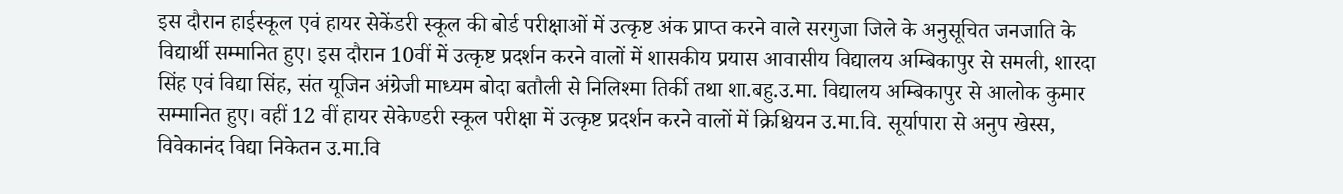इस दौरान हाईस्कूल एवं हायर सेकेंडरी स्कूल की बोर्ड परीक्षाओं में उत्कृष्ट अंक प्राप्त करने वाले सरगुजा जिले के अनुसूचित जनजाति के विद्यार्थी सम्मानित हुए। इस दौरान 10वीं में उत्कृष्ट प्रदर्शन करने वालों में शासकीय प्रयास आवासीय विद्यालय अम्बिकापुर से समली, शारदा सिंह एवं विद्या सिंह, संत यूजिन अंग्रेजी माध्यम बोदा बतौली से निलिश्मा तिर्की तथा शा.बहु.उ.मा. विद्यालय अम्बिकापुर से आलोक कुमार सम्मानित हुए। वहीं 12 वीं हायर सेकेण्डरी स्कूल परीक्षा में उत्कृष्ट प्रदर्शन करने वालों में क्रिश्चियन उ.मा.वि. सूर्यापारा से अनुप खेस्स, विवेकानंद विद्या निकेतन उ.मा.वि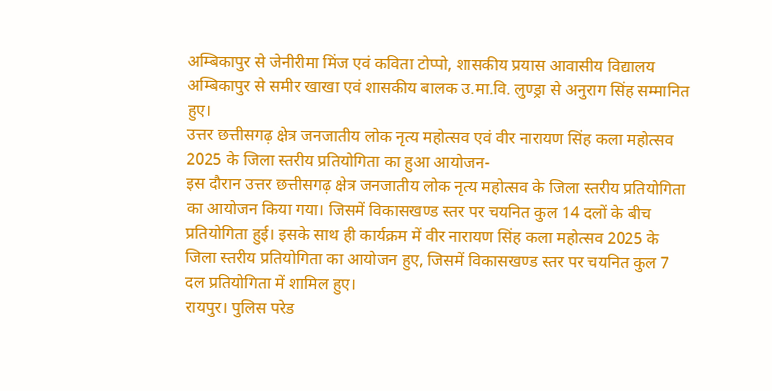अम्बिकापुर से जेनीरीमा मिंज एवं कविता टोप्पो, शासकीय प्रयास आवासीय विद्यालय अम्बिकापुर से समीर खाखा एवं शासकीय बालक उ.मा.वि. लुण्ड्रा से अनुराग सिंह सम्मानित हुए।
उत्तर छत्तीसगढ़ क्षेत्र जनजातीय लोक नृत्य महोत्सव एवं वीर नारायण सिंह कला महोत्सव 2025 के जिला स्तरीय प्रतियोगिता का हुआ आयोजन-
इस दौरान उत्तर छत्तीसगढ़ क्षेत्र जनजातीय लोक नृत्य महोत्सव के जिला स्तरीय प्रतियोगिता का आयोजन किया गया। जिसमें विकासखण्ड स्तर पर चयनित कुल 14 दलों के बीच प्रतियोगिता हुई। इसके साथ ही कार्यक्रम में वीर नारायण सिंह कला महोत्सव 2025 के जिला स्तरीय प्रतियोगिता का आयोजन हुए, जिसमें विकासखण्ड स्तर पर चयनित कुल 7 दल प्रतियोगिता में शामिल हुए।
रायपुर। पुलिस परेड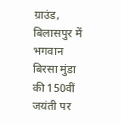ग्राउंड, बिलासपुर में भगवान बिरसा मुंडा की 150वीं जयंती पर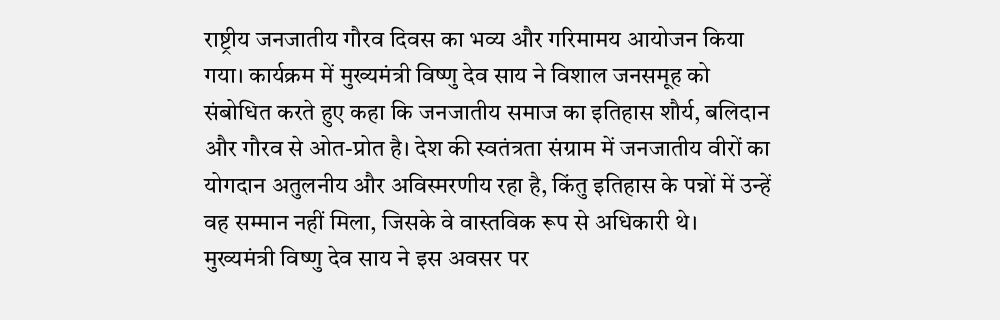राष्ट्रीय जनजातीय गौरव दिवस का भव्य और गरिमामय आयोजन किया गया। कार्यक्रम में मुख्यमंत्री विष्णु देव साय ने विशाल जनसमूह को संबोधित करते हुए कहा कि जनजातीय समाज का इतिहास शौर्य, बलिदान और गौरव से ओत-प्रोत है। देश की स्वतंत्रता संग्राम में जनजातीय वीरों का योगदान अतुलनीय और अविस्मरणीय रहा है, किंतु इतिहास के पन्नों में उन्हें वह सम्मान नहीं मिला, जिसके वे वास्तविक रूप से अधिकारी थे।
मुख्यमंत्री विष्णु देव साय ने इस अवसर पर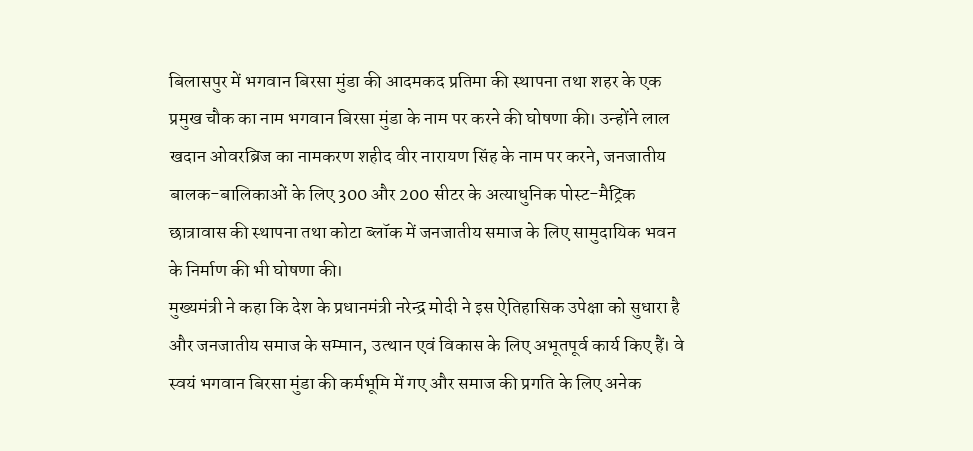बिलासपुर में भगवान बिरसा मुंडा की आदमकद प्रतिमा की स्थापना तथा शहर के एक प्रमुख चौक का नाम भगवान बिरसा मुंडा के नाम पर करने की घोषणा की। उन्होंने लाल खदान ओवरब्रिज का नामकरण शहीद वीर नारायण सिंह के नाम पर करने, जनजातीय बालक-बालिकाओं के लिए 300 और 200 सीटर के अत्याधुनिक पोस्ट-मैट्रिक छात्रावास की स्थापना तथा कोटा ब्लॉक में जनजातीय समाज के लिए सामुदायिक भवन के निर्माण की भी घोषणा की।
मुख्यमंत्री ने कहा कि देश के प्रधानमंत्री नरेन्द्र मोदी ने इस ऐतिहासिक उपेक्षा को सुधारा है और जनजातीय समाज के सम्मान, उत्थान एवं विकास के लिए अभूतपूर्व कार्य किए हैं। वे स्वयं भगवान बिरसा मुंडा की कर्मभूमि में गए और समाज की प्रगति के लिए अनेक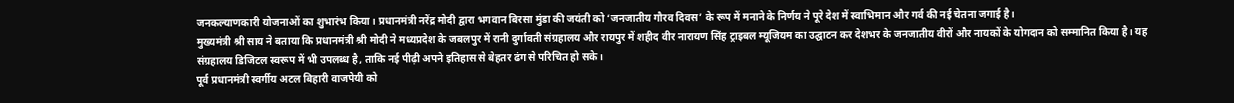जनकल्याणकारी योजनाओं का शुभारंभ किया। प्रधानमंत्री नरेंद्र मोदी द्वारा भगवान बिरसा मुंडा की जयंती को ‘जनजातीय गौरव दिवस’ के रूप में मनाने के निर्णय ने पूरे देश में स्वाभिमान और गर्व की नई चेतना जगाई है।
मुख्यमंत्री श्री साय ने बताया कि प्रधानमंत्री श्री मोदी ने मध्यप्रदेश के जबलपुर में रानी दुर्गावती संग्रहालय और रायपुर में शहीद वीर नारायण सिंह ट्राइबल म्यूजियम का उद्घाटन कर देशभर के जनजातीय वीरों और नायकों के योगदान को सम्मानित किया है। यह संग्रहालय डिजिटल स्वरूप में भी उपलब्ध है, ताकि नई पीढ़ी अपने इतिहास से बेहतर ढंग से परिचित हो सके।
पूर्व प्रधानमंत्री स्वर्गीय अटल बिहारी वाजपेयी को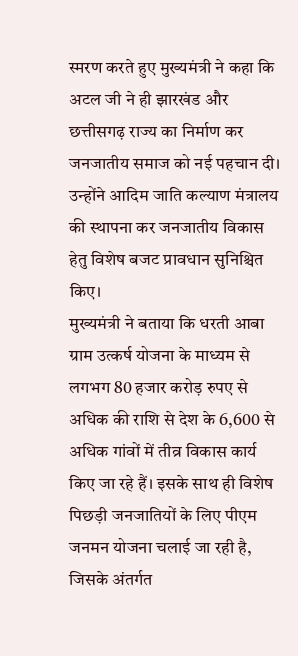स्मरण करते हुए मुख्यमंत्री ने कहा कि अटल जी ने ही झारखंड और छत्तीसगढ़ राज्य का निर्माण कर जनजातीय समाज को नई पहचान दी। उन्होंने आदिम जाति कल्याण मंत्रालय की स्थापना कर जनजातीय विकास हेतु विशेष बजट प्रावधान सुनिश्चित किए।
मुख्यमंत्री ने बताया कि धरती आबा ग्राम उत्कर्ष योजना के माध्यम से लगभग 80 हजार करोड़ रुपए से अधिक की राशि से देश के 6,600 से अधिक गांवों में तीव्र विकास कार्य किए जा रहे हैं। इसके साथ ही विशेष पिछड़ी जनजातियों के लिए पीएम जनमन योजना चलाई जा रही है, जिसके अंतर्गत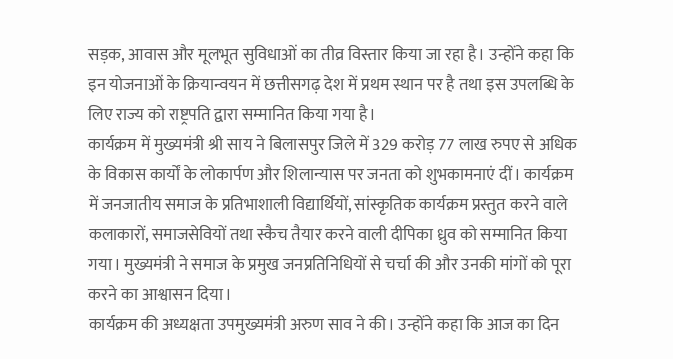सड़क, आवास और मूलभूत सुविधाओं का तीव्र विस्तार किया जा रहा है। उन्होंने कहा कि इन योजनाओं के क्रियान्वयन में छत्तीसगढ़ देश में प्रथम स्थान पर है तथा इस उपलब्धि के लिए राज्य को राष्ट्रपति द्वारा सम्मानित किया गया है।
कार्यक्रम में मुख्यमंत्री श्री साय ने बिलासपुर जिले में 329 करोड़ 77 लाख रुपए से अधिक के विकास कार्यों के लोकार्पण और शिलान्यास पर जनता को शुभकामनाएं दीं। कार्यक्रम में जनजातीय समाज के प्रतिभाशाली विद्यार्थियों, सांस्कृतिक कार्यक्रम प्रस्तुत करने वाले कलाकारों, समाजसेवियों तथा स्कैच तैयार करने वाली दीपिका ध्रुव को सम्मानित किया गया। मुख्यमंत्री ने समाज के प्रमुख जनप्रतिनिधियों से चर्चा की और उनकी मांगों को पूरा करने का आश्वासन दिया।
कार्यक्रम की अध्यक्षता उपमुख्यमंत्री अरुण साव ने की। उन्होंने कहा कि आज का दिन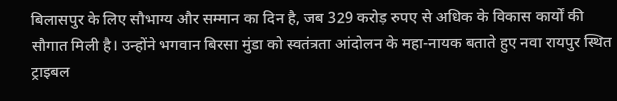बिलासपुर के लिए सौभाग्य और सम्मान का दिन है, जब 329 करोड़ रुपए से अधिक के विकास कार्यों की सौगात मिली है। उन्होंने भगवान बिरसा मुंडा को स्वतंत्रता आंदोलन के महा-नायक बताते हुए नवा रायपुर स्थित ट्राइबल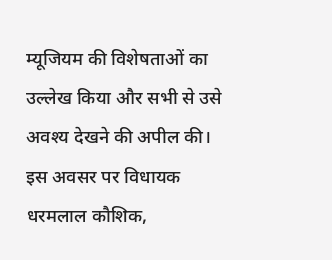म्यूजियम की विशेषताओं का उल्लेख किया और सभी से उसे अवश्य देखने की अपील की।
इस अवसर पर विधायक धरमलाल कौशिक,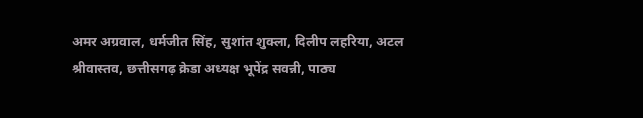अमर अग्रवाल, धर्मजीत सिंह, सुशांत शुक्ला, दिलीप लहरिया, अटल श्रीवास्तव, छत्तीसगढ़ क्रेडा अध्यक्ष भूपेंद्र सवन्नी, पाठ्य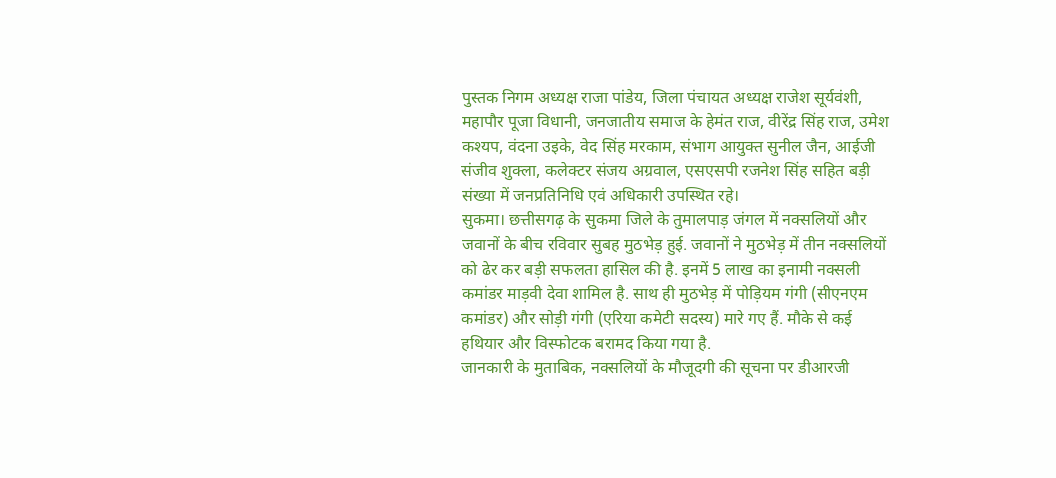पुस्तक निगम अध्यक्ष राजा पांडेय, जिला पंचायत अध्यक्ष राजेश सूर्यवंशी, महापौर पूजा विधानी, जनजातीय समाज के हेमंत राज, वीरेंद्र सिंह राज, उमेश कश्यप, वंदना उइके, वेद सिंह मरकाम, संभाग आयुक्त सुनील जैन, आईजी संजीव शुक्ला, कलेक्टर संजय अग्रवाल, एसएसपी रजनेश सिंह सहित बड़ी संख्या में जनप्रतिनिधि एवं अधिकारी उपस्थित रहे।
सुकमा। छत्तीसगढ़ के सुकमा जिले के तुमालपाड़ जंगल में नक्सलियों और जवानों के बीच रविवार सुबह मुठभेड़ हुई. जवानों ने मुठभेड़ में तीन नक्सलियों को ढेर कर बड़ी सफलता हासिल की है. इनमें 5 लाख का इनामी नक्सली कमांडर माड़वी देवा शामिल है. साथ ही मुठभेड़ में पोड़ियम गंगी (सीएनएम कमांडर) और सोड़ी गंगी (एरिया कमेटी सदस्य) मारे गए हैं. मौके से कई हथियार और विस्फोटक बरामद किया गया है.
जानकारी के मुताबिक, नक्सलियों के मौजूदगी की सूचना पर डीआरजी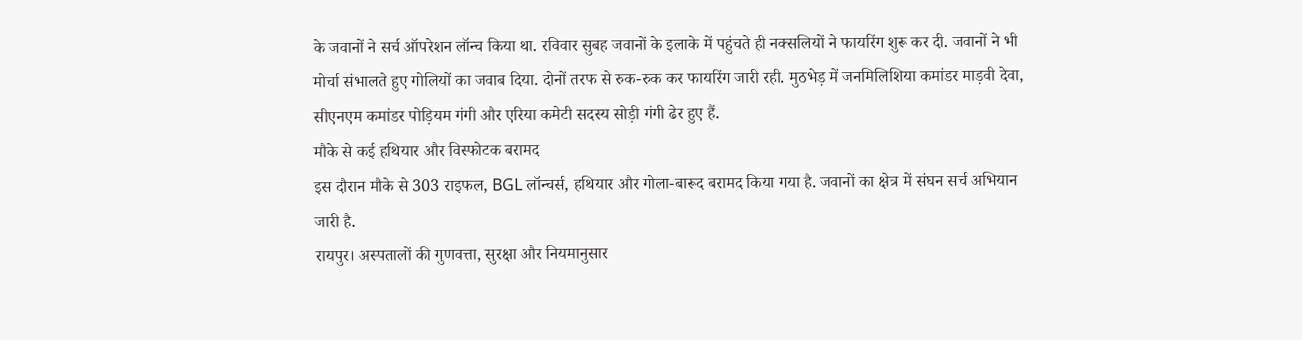के जवानों ने सर्च ऑपरेशन लॉन्च किया था. रविवार सुबह जवानों के इलाके में पहुंचते ही नक्सलियों ने फायरिंग शुरू कर दी. जवानों ने भी मोर्चा संभालते हुए गोलियों का जवाब दिया. दोनों तरफ से रुक-रुक कर फायरिंग जारी रही. मुठभेड़ में जनमिलिशिया कमांडर माड़वी देवा, सीएनएम कमांडर पोड़ियम गंगी और एरिया कमेटी सदस्य सोड़ी गंगी ढेर हुए हैं.
मौके से कई हथियार और विस्फोटक बरामद
इस दौरान मौके से 303 राइफल, BGL लॉन्चर्स, हथियार और गोला-बारूद बरामद किया गया है. जवानों का क्षेत्र में संघन सर्च अभियान जारी है.
रायपुर। अस्पतालों की गुणवत्ता, सुरक्षा और नियमानुसार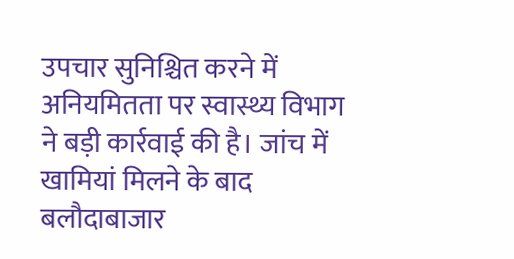उपचार सुनिश्चित करने में अनियमितता पर स्वास्थ्य विभाग ने बड़ी कार्रवाई की है। जांच में खामियां मिलने के बाद बलौदाबाजार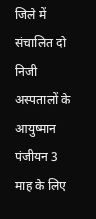जिले में संचालित दो निजी अस्पतालों के आयुष्मान पंजीयन 3 माह के लिए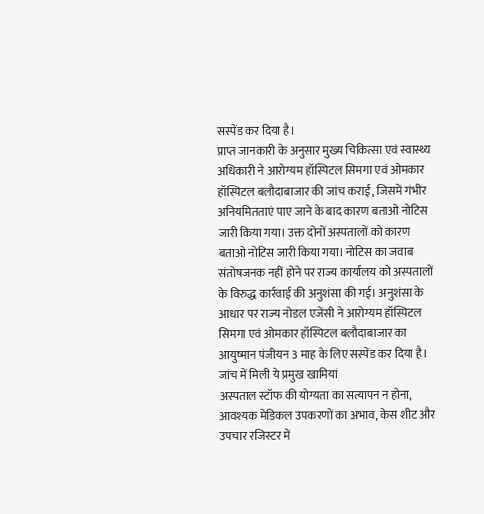सस्पेंड कर दिया है।
प्राप्त जानकारी के अनुसार मुख्य चिकित्सा एवं स्वास्थ्य अधिकारी ने आरोग्यम हॉस्पिटल सिमगा एवं ओमकार हॉस्पिटल बलौदाबाजार की जांच कराई, जिसमें गंभीर अनियमितताएं पाए जाने के बाद कारण बताओ नोटिस जारी किया गया। उक्त दोनों अस्पतालों को कारण बताओ नोटिस जारी किया गया। नोटिस का जवाब संतोषजनक नहीं होने पर राज्य कार्यालय को अस्पतालों के विरुद्ध कार्रवाई की अनुशंसा की गई। अनुशंसा के आधार पर राज्य नोडल एजेंसी ने आरोग्यम हॉस्पिटल सिमगा एवं ओमकार हॉस्पिटल बलौदाबाजार का आयुष्मान पंजीयन 3 माह के लिए सस्पेंड कर दिया है।
जांच में मिली ये प्रमुख खामियां
अस्पताल स्टॉफ की योग्यता का सत्यापन न होना, आवश्यक मेडिकल उपकरणों का अभाव, केस शीट और उपचार रजिस्टर में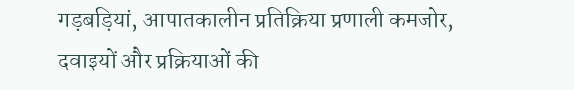गड़बड़ियां, आपातकालीन प्रतिक्रिया प्रणाली कमजोर, दवाइयों और प्रक्रियाओं की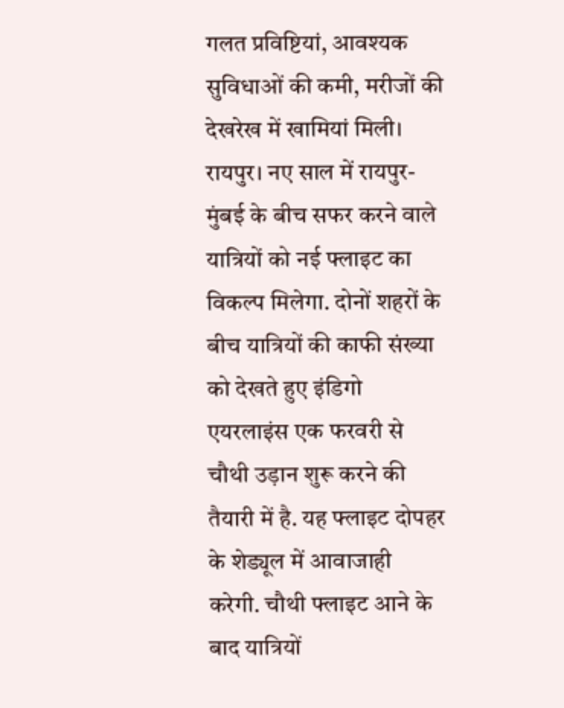गलत प्रविष्टियां, आवश्यक सुविधाओं की कमी, मरीजों की देखरेख में खामियां मिली।
रायपुर। नए साल में रायपुर-मुंबई के बीच सफर करने वाले यात्रियों को नई फ्लाइट का विकल्प मिलेगा. दोनों शहरों के बीच यात्रियों की काफी संख्या को देखते हुए इंडिगो एयरलाइंस एक फरवरी से चौथी उड़ान शुरू करने की तैयारी में है. यह फ्लाइट दोपहर के शेड्यूल में आवाजाही करेगी. चौथी फ्लाइट आने के बाद यात्रियों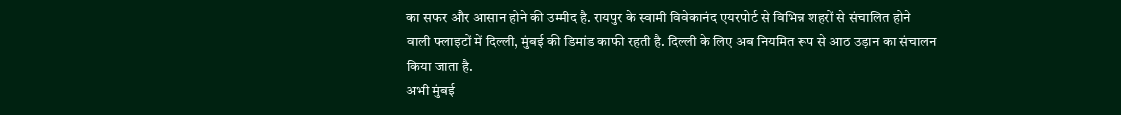का सफर और आसान होने की उम्मीद है. रायपुर के स्वामी विवेकानंद एयरपोर्ट से विभिन्न शहरों से संचालित होने वाली फ्लाइटों में दिल्ली, मुंबई की डिमांड काफी रहती है. दिल्ली के लिए अब नियमित रूप से आठ उड़ान का संचालन किया जाता है.
अभी मुंबई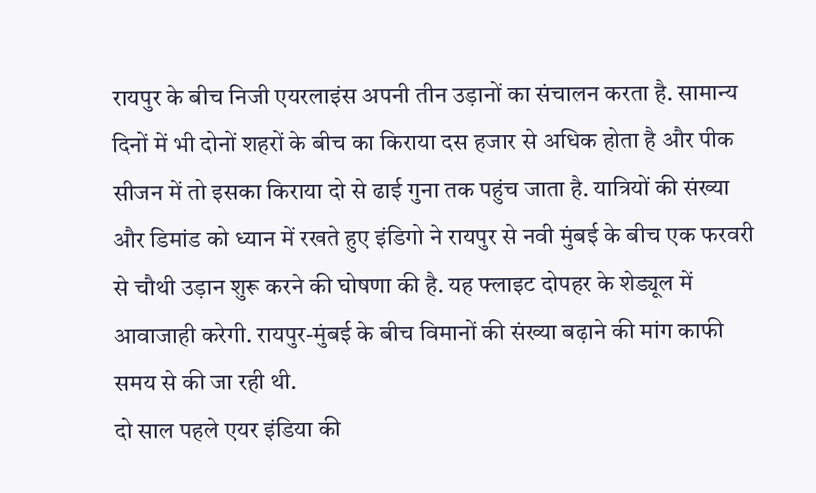रायपुर के बीच निजी एयरलाइंस अपनी तीन उड़ानों का संचालन करता है. सामान्य दिनों में भी दोनों शहरों के बीच का किराया दस हजार से अधिक होता है और पीक सीजन में तो इसका किराया दो से ढाई गुना तक पहुंच जाता है. यात्रियों की संख्या और डिमांड को ध्यान में रखते हुए इंडिगो ने रायपुर से नवी मुंबई के बीच एक फरवरी से चौथी उड़ान शुरू करने की घोषणा की है. यह फ्लाइट दोपहर के शेड्यूल में आवाजाही करेगी. रायपुर-मुंबई के बीच विमानों की संख्या बढ़ाने की मांग काफी समय से की जा रही थी.
दो साल पहले एयर इंडिया की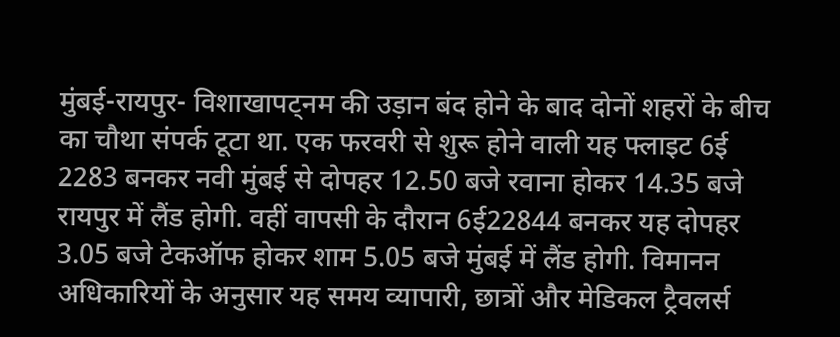मुंबई-रायपुर- विशाखापट्नम की उड़ान बंद होने के बाद दोनों शहरों के बीच का चौथा संपर्क टूटा था. एक फरवरी से शुरू होने वाली यह फ्लाइट 6ई 2283 बनकर नवी मुंबई से दोपहर 12.50 बजे रवाना होकर 14.35 बजे रायपुर में लैंड होगी. वहीं वापसी के दौरान 6ई22844 बनकर यह दोपहर 3.05 बजे टेकऑफ होकर शाम 5.05 बजे मुंबई में लैंड होगी. विमानन अधिकारियों के अनुसार यह समय व्यापारी, छात्रों और मेडिकल ट्रैवलर्स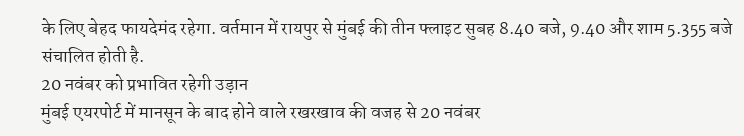के लिए बेहद फायदेमंद रहेगा. वर्तमान में रायपुर से मुंबई की तीन फ्लाइट सुबह 8.40 बजे, 9.40 और शाम 5.355 बजे संचालित होती है.
20 नवंबर को प्रभावित रहेगी उड़ान
मुंबई एयरपोर्ट में मानसून के बाद होने वाले रखरखाव की वजह से 20 नवंबर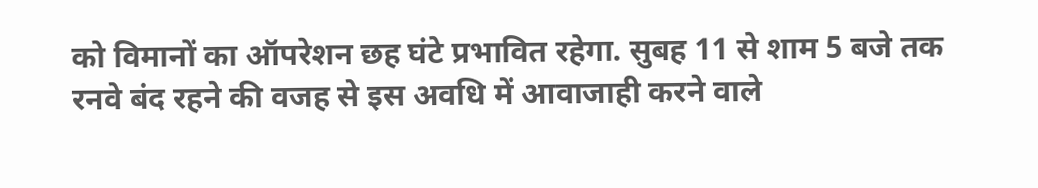को विमानों का ऑपरेशन छह घंटे प्रभावित रहेगा. सुबह 11 से शाम 5 बजे तक रनवे बंद रहने की वजह से इस अवधि में आवाजाही करने वाले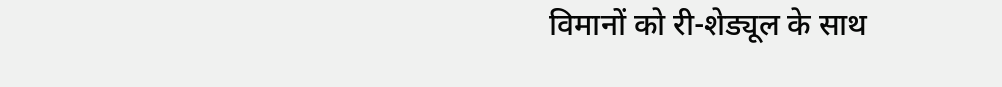विमानों को री-शेड्यूल के साथ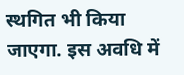स्थगित भी किया जाएगा. इस अवधि में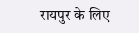रायपुर के लिए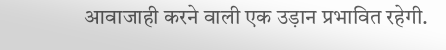आवाजाही करने वाली एक उड़ान प्रभावित रहेगी.